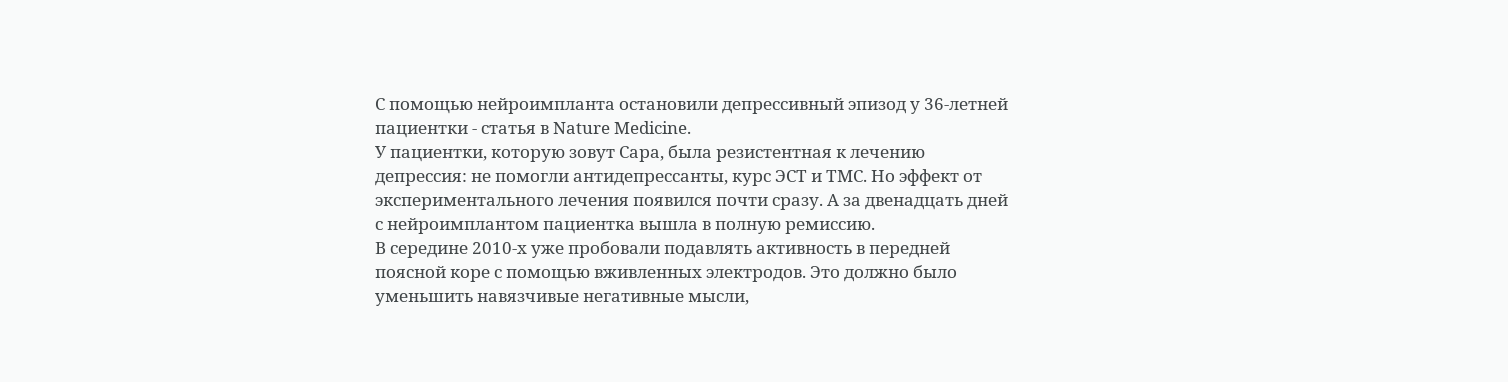С помощью нейроимпланта остановили депрессивный эпизод у 36-летней пациентки - статья в Nature Medicine.
У пациентки, которую зовут Сара, была резистентная к лечению депрессия: не помогли антидепрессанты, курс ЭСТ и ТМС. Но эффект от экспериментального лечения появился почти сразу. А за двенадцать дней с нейроимплантом пациентка вышла в полную ремиссию.
В середине 2010-х уже пробовали подавлять активность в передней поясной коре с помощью вживленных электродов. Это должно было уменьшить навязчивые негативные мысли,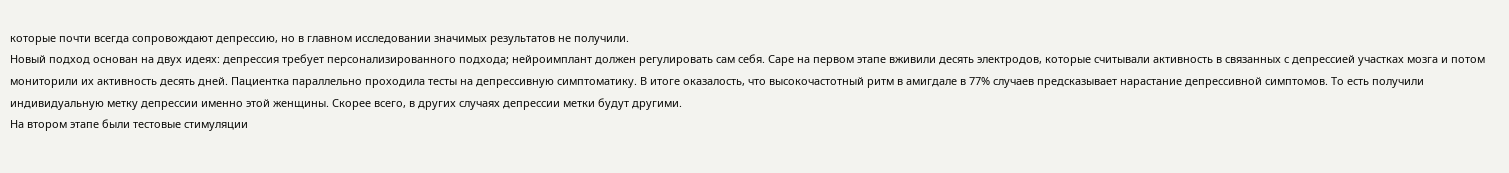которые почти всегда сопровождают депрессию, но в главном исследовании значимых результатов не получили.
Новый подход основан на двух идеях: депрессия требует персонализированного подхода; нейроимплант должен регулировать сам себя. Саре на первом этапе вживили десять электродов, которые считывали активность в связанных с депрессией участках мозга и потом мониторили их активность десять дней. Пациентка параллельно проходила тесты на депрессивную симптоматику. В итоге оказалость, что высокочастотный ритм в амигдале в 77% случаев предсказывает нарастание депрессивной симптомов. То есть получили индивидуальную метку депрессии именно этой женщины. Скорее всего, в других случаях депрессии метки будут другими.
На втором этапе были тестовые стимуляции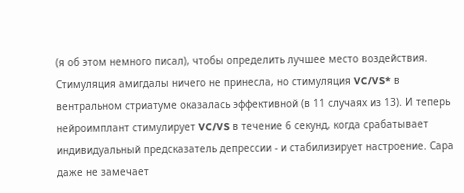(я об этом немного писал), чтобы определить лучшее место воздействия. Стимуляция амигдалы ничего не принесла, но стимуляция VC/VS* в вентральном стриатуме оказалась эффективной (в 11 случаях из 13). И теперь нейроимплант стимулирует VC/VS в течение 6 секунд, когда срабатывает индивидуальный предсказатель депрессии - и стабилизирует настроение. Сара даже не замечает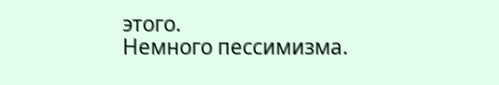этого.
Немного пессимизма.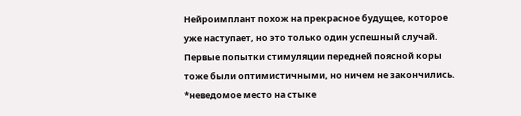Нейроимплант похож на прекрасное будущее, которое уже наступает, но это только один успешный случай. Первые попытки стимуляции передней поясной коры тоже были оптимистичными, но ничем не закончились.
*неведомое место на стыке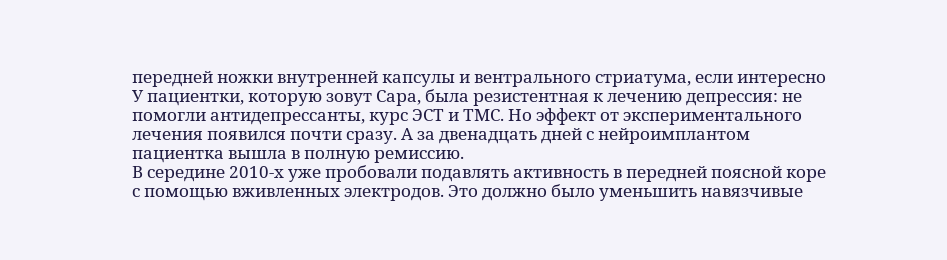передней ножки внутренней капсулы и вентрального стриатума, если интересно
У пациентки, которую зовут Сара, была резистентная к лечению депрессия: не помогли антидепрессанты, курс ЭСТ и ТМС. Но эффект от экспериментального лечения появился почти сразу. А за двенадцать дней с нейроимплантом пациентка вышла в полную ремиссию.
В середине 2010-х уже пробовали подавлять активность в передней поясной коре с помощью вживленных электродов. Это должно было уменьшить навязчивые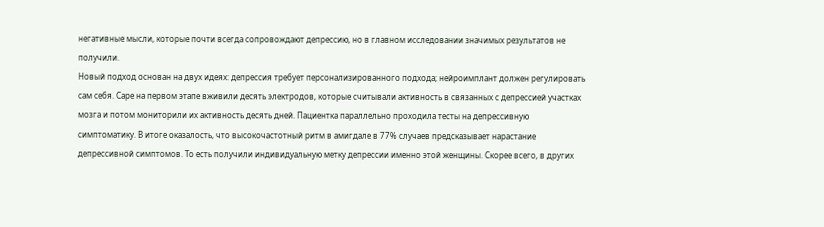негативные мысли, которые почти всегда сопровождают депрессию, но в главном исследовании значимых результатов не получили.
Новый подход основан на двух идеях: депрессия требует персонализированного подхода; нейроимплант должен регулировать сам себя. Саре на первом этапе вживили десять электродов, которые считывали активность в связанных с депрессией участках мозга и потом мониторили их активность десять дней. Пациентка параллельно проходила тесты на депрессивную симптоматику. В итоге оказалость, что высокочастотный ритм в амигдале в 77% случаев предсказывает нарастание депрессивной симптомов. То есть получили индивидуальную метку депрессии именно этой женщины. Скорее всего, в других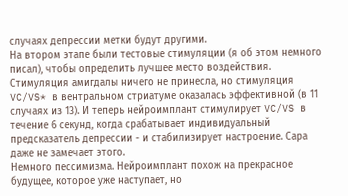случаях депрессии метки будут другими.
На втором этапе были тестовые стимуляции (я об этом немного писал), чтобы определить лучшее место воздействия. Стимуляция амигдалы ничего не принесла, но стимуляция VC/VS* в вентральном стриатуме оказалась эффективной (в 11 случаях из 13). И теперь нейроимплант стимулирует VC/VS в течение 6 секунд, когда срабатывает индивидуальный предсказатель депрессии - и стабилизирует настроение. Сара даже не замечает этого.
Немного пессимизма. Нейроимплант похож на прекрасное будущее, которое уже наступает, но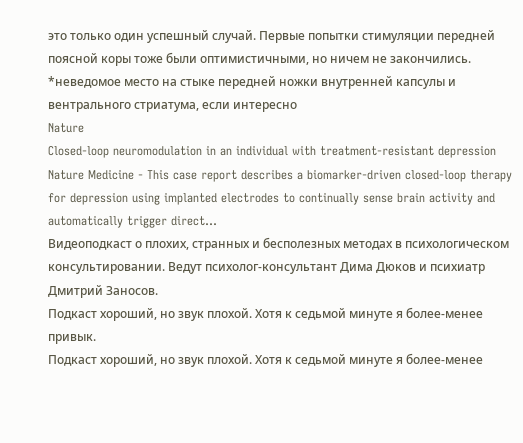это только один успешный случай. Первые попытки стимуляции передней поясной коры тоже были оптимистичными, но ничем не закончились.
*неведомое место на стыке передней ножки внутренней капсулы и вентрального стриатума, если интересно
Nature
Closed-loop neuromodulation in an individual with treatment-resistant depression
Nature Medicine - This case report describes a biomarker-driven closed-loop therapy for depression using implanted electrodes to continually sense brain activity and automatically trigger direct...
Видеоподкаст о плохих, странных и бесполезных методах в психологическом консультировании. Ведут психолог-консультант Дима Дюков и психиатр Дмитрий Заносов.
Подкаст хороший, но звук плохой. Хотя к седьмой минуте я более-менее привык.
Подкаст хороший, но звук плохой. Хотя к седьмой минуте я более-менее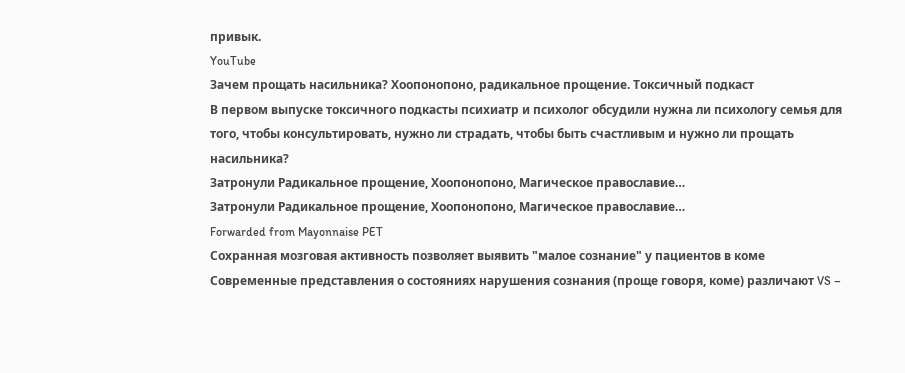привык.
YouTube
Зачем прощать насильника? Хоопонопоно, радикальное прощение. Токсичный подкаст
В первом выпуске токсичного подкасты психиатр и психолог обсудили нужна ли психологу семья для того, чтобы консультировать, нужно ли страдать, чтобы быть счастливым и нужно ли прощать насильника?
Затронули Радикальное прощение, Хоопонопоно, Магическое православие…
Затронули Радикальное прощение, Хоопонопоно, Магическое православие…
Forwarded from Mayonnaise PET
Сохранная мозговая активность позволяет выявить "малое сознание" у пациентов в коме
Современные представления о состояниях нарушения сознания (проще говоря, коме) различают VS –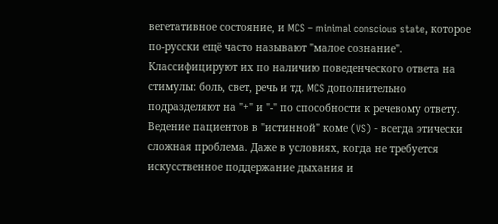вегетативное состояние, и MCS – minimal conscious state, которое по-русски ещё часто называют "малое сознание". Классифицируют их по наличию поведенческого ответа на стимулы: боль, свет, речь и тд. MCS дополнительно подразделяют на "+" и "-" по способности к речевому ответу.
Ведение пациентов в "истинной" коме (VS) - всегда этически сложная проблема. Даже в условиях, когда не требуется искусственное поддержание дыхания и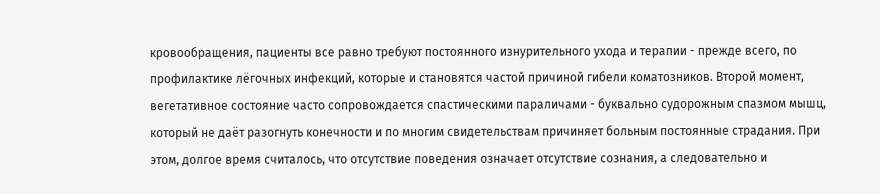кровообращения, пациенты все равно требуют постоянного изнурительного ухода и терапии - прежде всего, по профилактике лёгочных инфекций, которые и становятся частой причиной гибели коматозников. Второй момент, вегетативное состояние часто сопровождается спастическими параличами - буквально судорожным спазмом мышц, который не даёт разогнуть конечности и по многим свидетельствам причиняет больным постоянные страдания. При этом, долгое время считалось, что отсутствие поведения означает отсутствие сознания, а следовательно и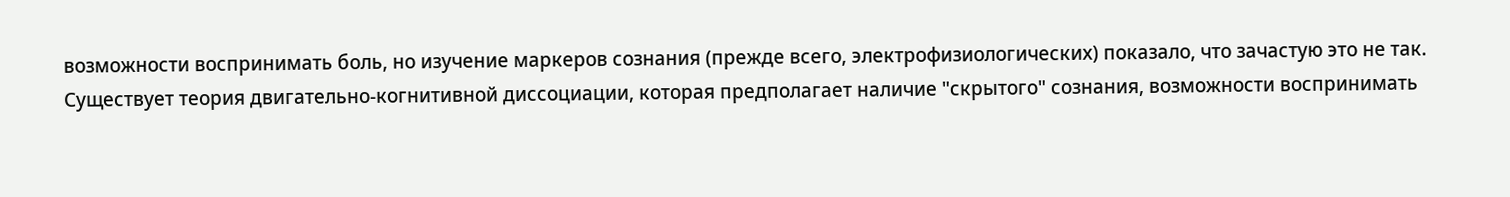возможности воспринимать боль, но изучение маркеров сознания (прежде всего, электрофизиологических) показало, что зачастую это не так. Существует теория двигательно-когнитивной диссоциации, которая предполагает наличие "скрытого" сознания, возможности воспринимать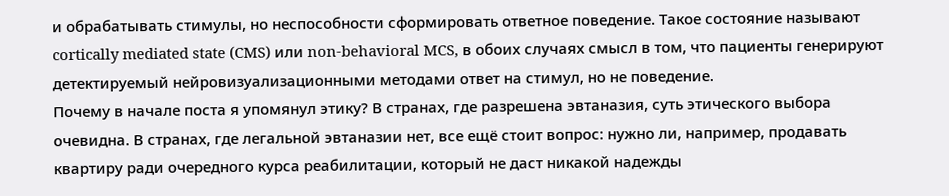и обрабатывать стимулы, но неспособности сформировать ответное поведение. Такое состояние называют cortically mediated state (CMS) или non-behavioral MCS, в обоих случаях смысл в том, что пациенты генерируют детектируемый нейровизуализационными методами ответ на стимул, но не поведение.
Почему в начале поста я упомянул этику? В странах, где разрешена эвтаназия, суть этического выбора очевидна. В странах, где легальной эвтаназии нет, все ещё стоит вопрос: нужно ли, например, продавать квартиру ради очередного курса реабилитации, который не даст никакой надежды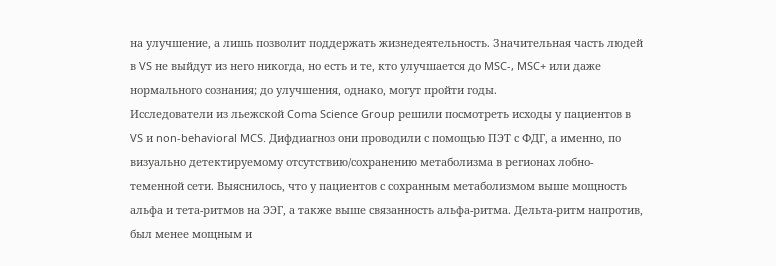на улучшение, а лишь позволит поддержать жизнедеятельность. Значительная часть людей в VS не выйдут из него никогда, но есть и те, кто улучшается до MSC-, MSC+ или даже нормального сознания; до улучшения, однако, могут пройти годы.
Исследователи из льежской Coma Science Group решили посмотреть исходы у пациентов в VS и non-behavioral MCS. Дифдиагноз они проводили с помощью ПЭТ с ФДГ, а именно, по визуально детектируемому отсутствию/сохранению метаболизма в регионах лобно-теменной сети. Выяснилось, что у пациентов с сохранным метаболизмом выше мощность альфа и тета-ритмов на ЭЭГ, а также выше связанность альфа-ритма. Дельта-ритм напротив, был менее мощным и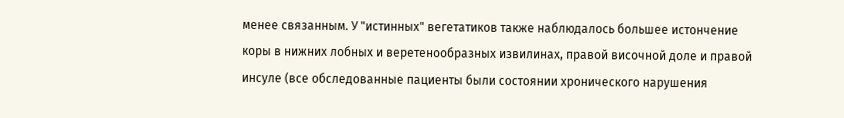менее связанным. У "истинных" вегетатиков также наблюдалось большее истончение коры в нижних лобных и веретенообразных извилинах, правой височной доле и правой инсуле (все обследованные пациенты были состоянии хронического нарушения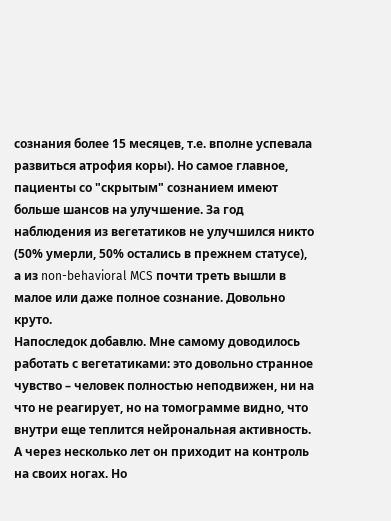сознания более 15 месяцев, т.е. вполне успевала развиться атрофия коры). Но самое главное, пациенты со "скрытым" сознанием имеют больше шансов на улучшение. За год наблюдения из вегетатиков не улучшился никто (50% умерли, 50% остались в прежнем статусе), а из non-behavioral MCS почти треть вышли в малое или даже полное сознание. Довольно круто.
Напоследок добавлю. Мне самому доводилось работать с вегетатиками: это довольно странное чувство – человек полностью неподвижен, ни на что не реагирует, но на томограмме видно, что внутри еще теплится нейрональная активность. А через несколько лет он приходит на контроль на своих ногах. Но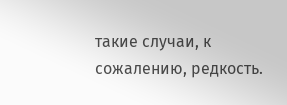такие случаи, к сожалению, редкость.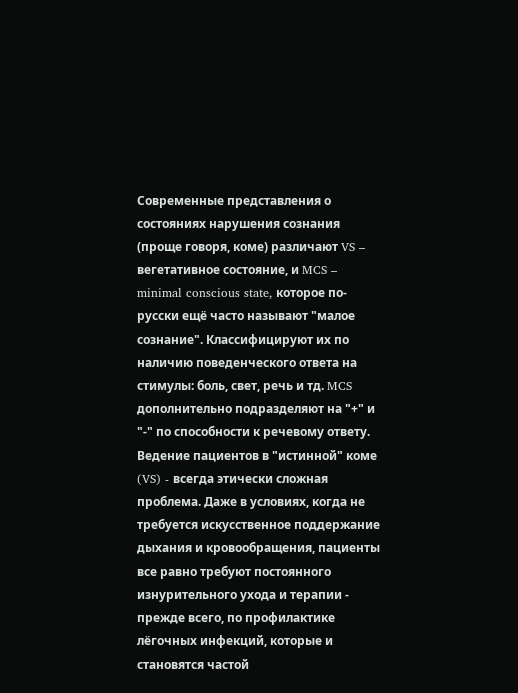Современные представления о состояниях нарушения сознания (проще говоря, коме) различают VS – вегетативное состояние, и MCS – minimal conscious state, которое по-русски ещё часто называют "малое сознание". Классифицируют их по наличию поведенческого ответа на стимулы: боль, свет, речь и тд. MCS дополнительно подразделяют на "+" и "-" по способности к речевому ответу.
Ведение пациентов в "истинной" коме (VS) - всегда этически сложная проблема. Даже в условиях, когда не требуется искусственное поддержание дыхания и кровообращения, пациенты все равно требуют постоянного изнурительного ухода и терапии - прежде всего, по профилактике лёгочных инфекций, которые и становятся частой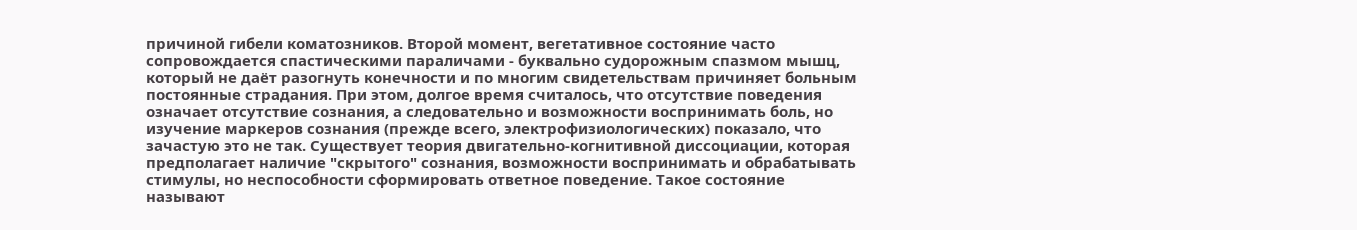причиной гибели коматозников. Второй момент, вегетативное состояние часто сопровождается спастическими параличами - буквально судорожным спазмом мышц, который не даёт разогнуть конечности и по многим свидетельствам причиняет больным постоянные страдания. При этом, долгое время считалось, что отсутствие поведения означает отсутствие сознания, а следовательно и возможности воспринимать боль, но изучение маркеров сознания (прежде всего, электрофизиологических) показало, что зачастую это не так. Существует теория двигательно-когнитивной диссоциации, которая предполагает наличие "скрытого" сознания, возможности воспринимать и обрабатывать стимулы, но неспособности сформировать ответное поведение. Такое состояние называют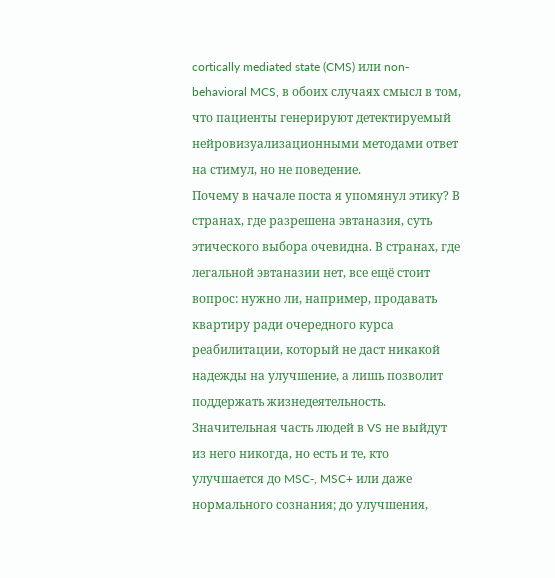cortically mediated state (CMS) или non-behavioral MCS, в обоих случаях смысл в том, что пациенты генерируют детектируемый нейровизуализационными методами ответ на стимул, но не поведение.
Почему в начале поста я упомянул этику? В странах, где разрешена эвтаназия, суть этического выбора очевидна. В странах, где легальной эвтаназии нет, все ещё стоит вопрос: нужно ли, например, продавать квартиру ради очередного курса реабилитации, который не даст никакой надежды на улучшение, а лишь позволит поддержать жизнедеятельность. Значительная часть людей в VS не выйдут из него никогда, но есть и те, кто улучшается до MSC-, MSC+ или даже нормального сознания; до улучшения,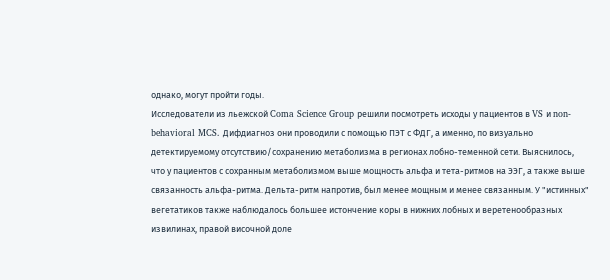однако, могут пройти годы.
Исследователи из льежской Coma Science Group решили посмотреть исходы у пациентов в VS и non-behavioral MCS. Дифдиагноз они проводили с помощью ПЭТ с ФДГ, а именно, по визуально детектируемому отсутствию/сохранению метаболизма в регионах лобно-теменной сети. Выяснилось, что у пациентов с сохранным метаболизмом выше мощность альфа и тета-ритмов на ЭЭГ, а также выше связанность альфа-ритма. Дельта-ритм напротив, был менее мощным и менее связанным. У "истинных" вегетатиков также наблюдалось большее истончение коры в нижних лобных и веретенообразных извилинах, правой височной доле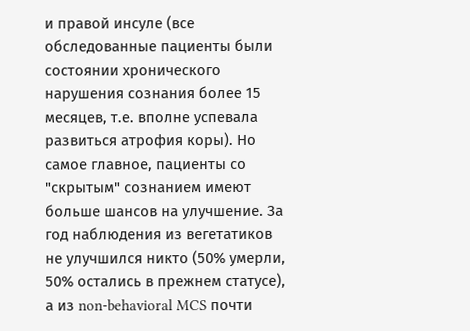и правой инсуле (все обследованные пациенты были состоянии хронического нарушения сознания более 15 месяцев, т.е. вполне успевала развиться атрофия коры). Но самое главное, пациенты со "скрытым" сознанием имеют больше шансов на улучшение. За год наблюдения из вегетатиков не улучшился никто (50% умерли, 50% остались в прежнем статусе), а из non-behavioral MCS почти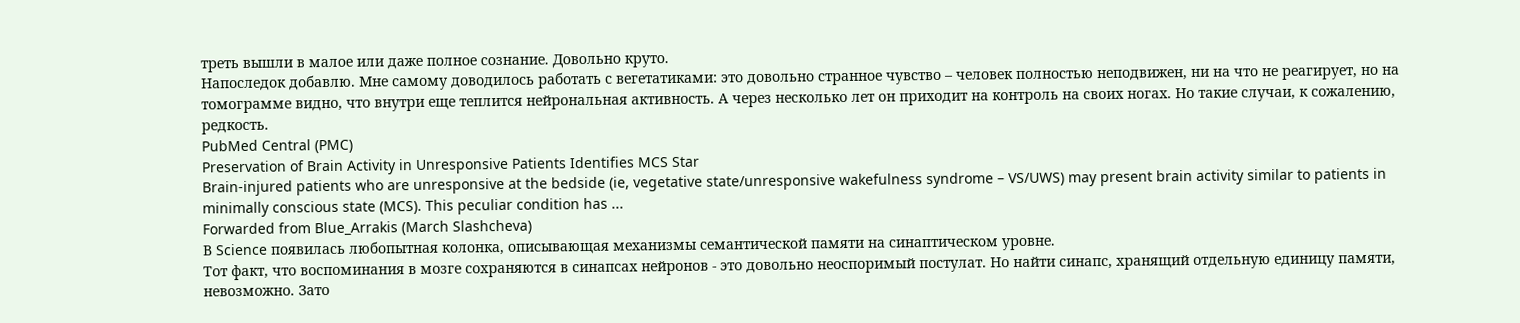треть вышли в малое или даже полное сознание. Довольно круто.
Напоследок добавлю. Мне самому доводилось работать с вегетатиками: это довольно странное чувство – человек полностью неподвижен, ни на что не реагирует, но на томограмме видно, что внутри еще теплится нейрональная активность. А через несколько лет он приходит на контроль на своих ногах. Но такие случаи, к сожалению, редкость.
PubMed Central (PMC)
Preservation of Brain Activity in Unresponsive Patients Identifies MCS Star
Brain‐injured patients who are unresponsive at the bedside (ie, vegetative state/unresponsive wakefulness syndrome – VS/UWS) may present brain activity similar to patients in minimally conscious state (MCS). This peculiar condition has ...
Forwarded from Blue_Arrakis (March Slashcheva)
В Science появилась любопытная колонка, описывающая механизмы семантической памяти на синаптическом уровне.
Тот факт, что воспоминания в мозге сохраняются в синапсах нейронов - это довольно неоспоримый постулат. Но найти синапс, хранящий отдельную единицу памяти, невозможно. Зато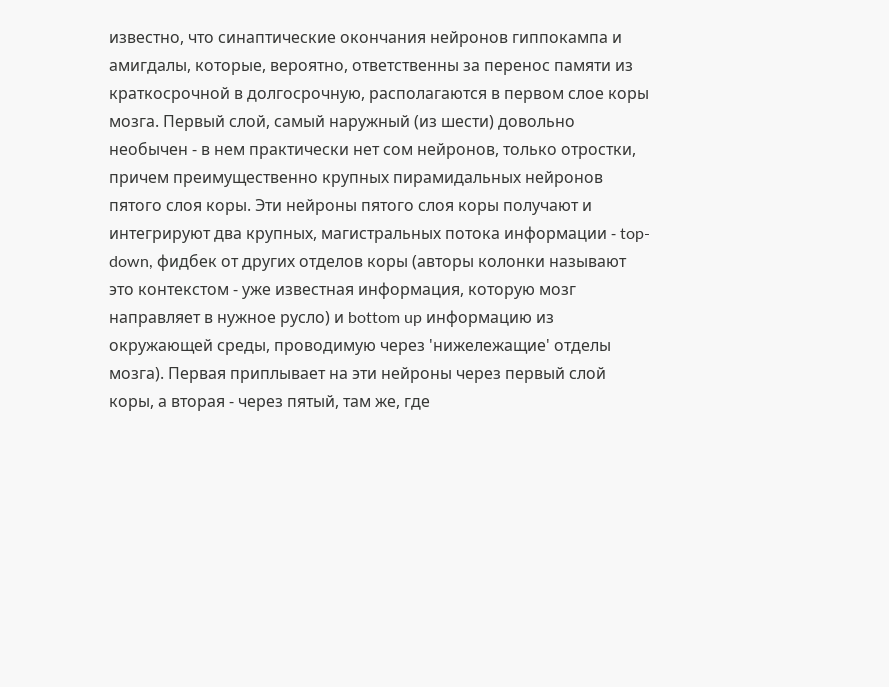известно, что синаптические окончания нейронов гиппокампа и амигдалы, которые, вероятно, ответственны за перенос памяти из краткосрочной в долгосрочную, располагаются в первом слое коры мозга. Первый слой, самый наружный (из шести) довольно необычен - в нем практически нет сом нейронов, только отростки, причем преимущественно крупных пирамидальных нейронов пятого слоя коры. Эти нейроны пятого слоя коры получают и интегрируют два крупных, магистральных потока информации - top-down, фидбек от других отделов коры (авторы колонки называют это контекстом - уже известная информация, которую мозг направляет в нужное русло) и bottom up информацию из окружающей среды, проводимую через 'нижележащие' отделы мозга). Первая приплывает на эти нейроны через первый слой коры, а вторая - через пятый, там же, где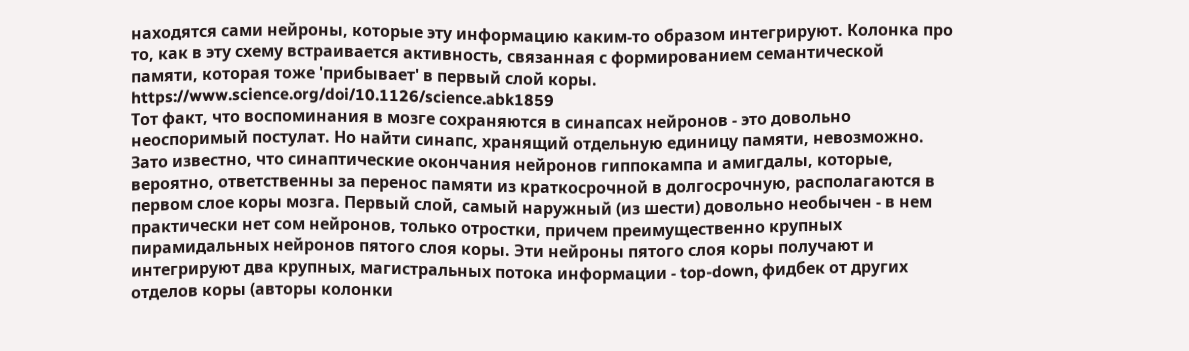находятся сами нейроны, которые эту информацию каким-то образом интегрируют. Колонка про то, как в эту схему встраивается активность, связанная с формированием семантической памяти, которая тоже 'прибывает' в первый слой коры.
https://www.science.org/doi/10.1126/science.abk1859
Тот факт, что воспоминания в мозге сохраняются в синапсах нейронов - это довольно неоспоримый постулат. Но найти синапс, хранящий отдельную единицу памяти, невозможно. Зато известно, что синаптические окончания нейронов гиппокампа и амигдалы, которые, вероятно, ответственны за перенос памяти из краткосрочной в долгосрочную, располагаются в первом слое коры мозга. Первый слой, самый наружный (из шести) довольно необычен - в нем практически нет сом нейронов, только отростки, причем преимущественно крупных пирамидальных нейронов пятого слоя коры. Эти нейроны пятого слоя коры получают и интегрируют два крупных, магистральных потока информации - top-down, фидбек от других отделов коры (авторы колонки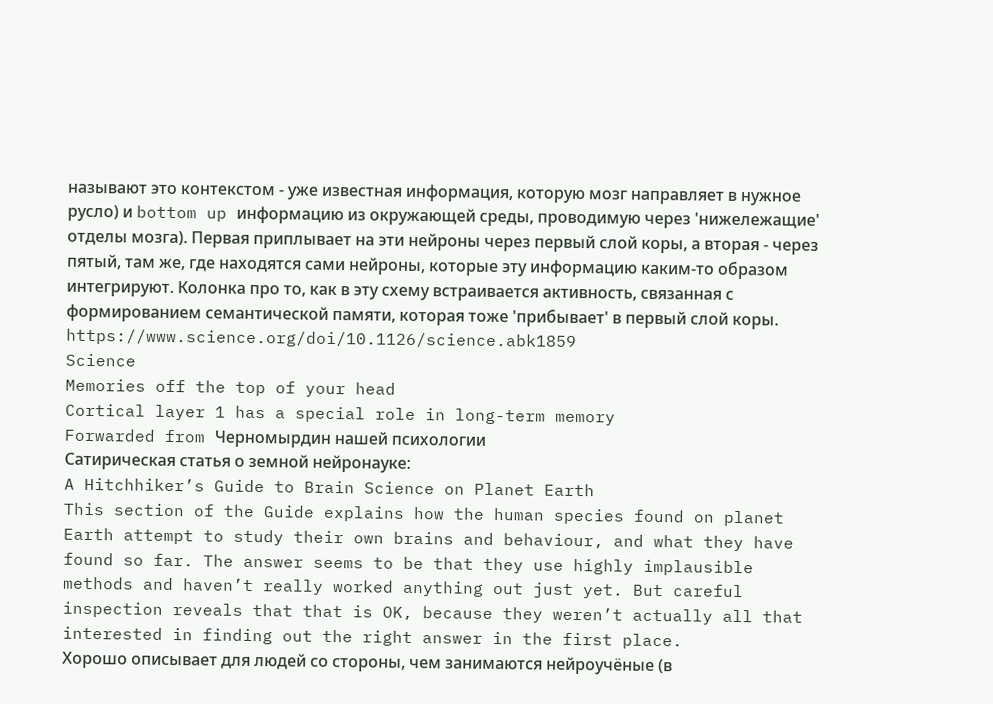называют это контекстом - уже известная информация, которую мозг направляет в нужное русло) и bottom up информацию из окружающей среды, проводимую через 'нижележащие' отделы мозга). Первая приплывает на эти нейроны через первый слой коры, а вторая - через пятый, там же, где находятся сами нейроны, которые эту информацию каким-то образом интегрируют. Колонка про то, как в эту схему встраивается активность, связанная с формированием семантической памяти, которая тоже 'прибывает' в первый слой коры.
https://www.science.org/doi/10.1126/science.abk1859
Science
Memories off the top of your head
Cortical layer 1 has a special role in long-term memory
Forwarded from Черномырдин нашей психологии
Сатирическая статья о земной нейронауке:
A Hitchhiker’s Guide to Brain Science on Planet Earth
This section of the Guide explains how the human species found on planet Earth attempt to study their own brains and behaviour, and what they have found so far. The answer seems to be that they use highly implausible methods and haven’t really worked anything out just yet. But careful inspection reveals that that is OK, because they weren’t actually all that interested in finding out the right answer in the first place.
Хорошо описывает для людей со стороны, чем занимаются нейроучёные (в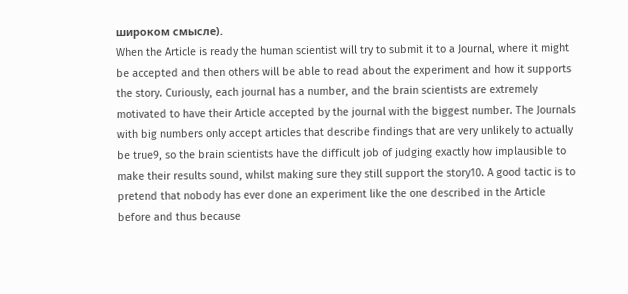широком смысле).
When the Article is ready the human scientist will try to submit it to a Journal, where it might be accepted and then others will be able to read about the experiment and how it supports the story. Curiously, each journal has a number, and the brain scientists are extremely motivated to have their Article accepted by the journal with the biggest number. The Journals with big numbers only accept articles that describe findings that are very unlikely to actually be true9, so the brain scientists have the difficult job of judging exactly how implausible to make their results sound, whilst making sure they still support the story10. A good tactic is to pretend that nobody has ever done an experiment like the one described in the Article before and thus because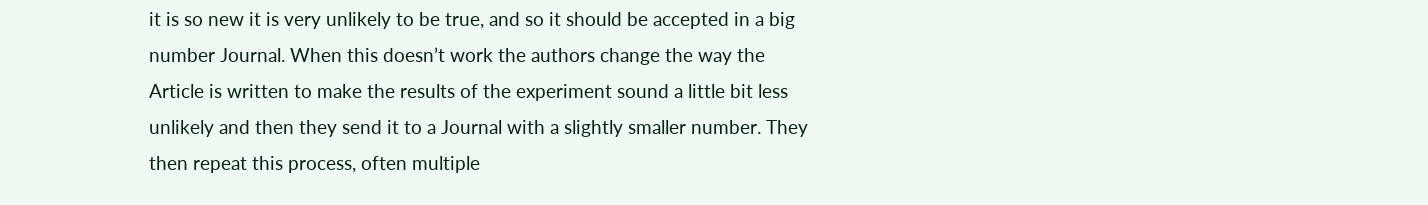it is so new it is very unlikely to be true, and so it should be accepted in a big number Journal. When this doesn’t work the authors change the way the Article is written to make the results of the experiment sound a little bit less unlikely and then they send it to a Journal with a slightly smaller number. They then repeat this process, often multiple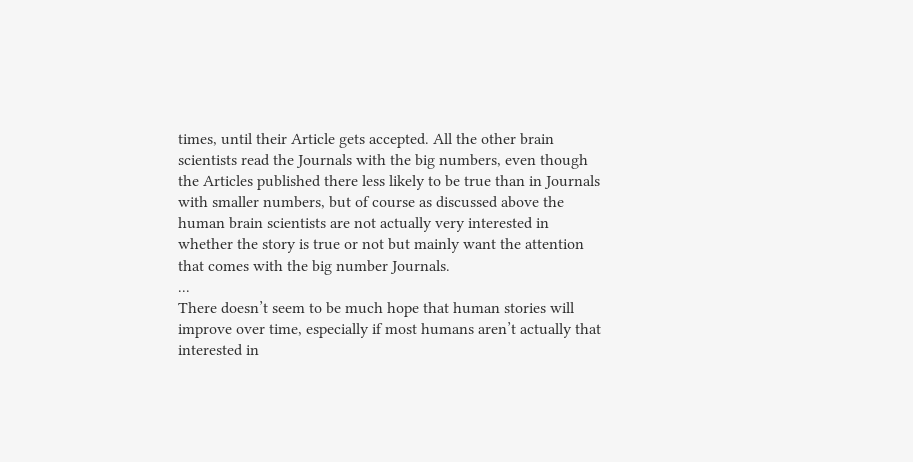times, until their Article gets accepted. All the other brain scientists read the Journals with the big numbers, even though the Articles published there less likely to be true than in Journals with smaller numbers, but of course as discussed above the human brain scientists are not actually very interested in whether the story is true or not but mainly want the attention that comes with the big number Journals.
...
There doesn’t seem to be much hope that human stories will improve over time, especially if most humans aren’t actually that interested in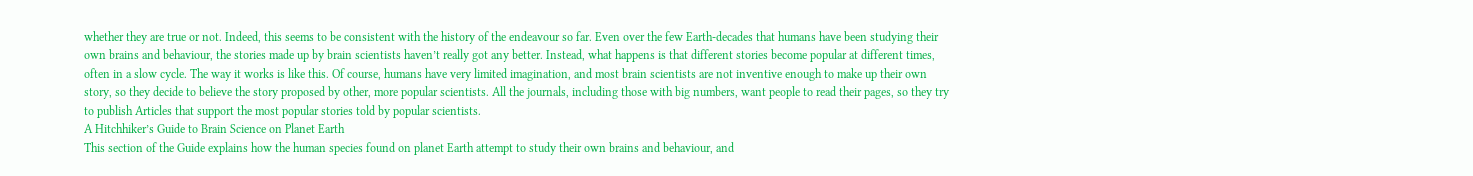whether they are true or not. Indeed, this seems to be consistent with the history of the endeavour so far. Even over the few Earth-decades that humans have been studying their own brains and behaviour, the stories made up by brain scientists haven’t really got any better. Instead, what happens is that different stories become popular at different times, often in a slow cycle. The way it works is like this. Of course, humans have very limited imagination, and most brain scientists are not inventive enough to make up their own story, so they decide to believe the story proposed by other, more popular scientists. All the journals, including those with big numbers, want people to read their pages, so they try to publish Articles that support the most popular stories told by popular scientists.
A Hitchhiker’s Guide to Brain Science on Planet Earth
This section of the Guide explains how the human species found on planet Earth attempt to study their own brains and behaviour, and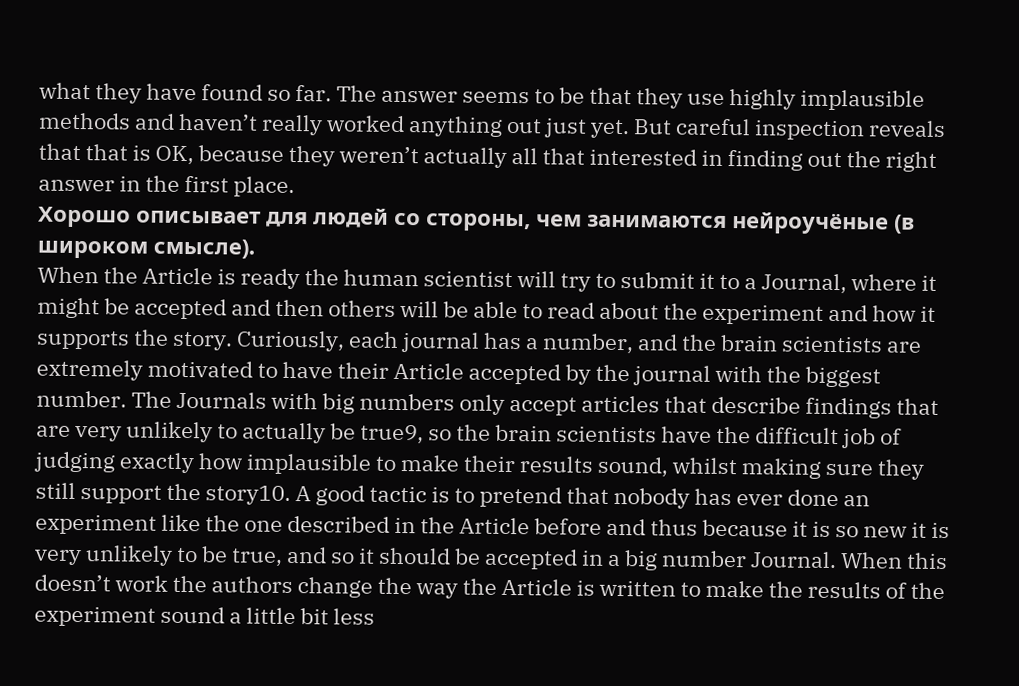what they have found so far. The answer seems to be that they use highly implausible methods and haven’t really worked anything out just yet. But careful inspection reveals that that is OK, because they weren’t actually all that interested in finding out the right answer in the first place.
Хорошо описывает для людей со стороны, чем занимаются нейроучёные (в широком смысле).
When the Article is ready the human scientist will try to submit it to a Journal, where it might be accepted and then others will be able to read about the experiment and how it supports the story. Curiously, each journal has a number, and the brain scientists are extremely motivated to have their Article accepted by the journal with the biggest number. The Journals with big numbers only accept articles that describe findings that are very unlikely to actually be true9, so the brain scientists have the difficult job of judging exactly how implausible to make their results sound, whilst making sure they still support the story10. A good tactic is to pretend that nobody has ever done an experiment like the one described in the Article before and thus because it is so new it is very unlikely to be true, and so it should be accepted in a big number Journal. When this doesn’t work the authors change the way the Article is written to make the results of the experiment sound a little bit less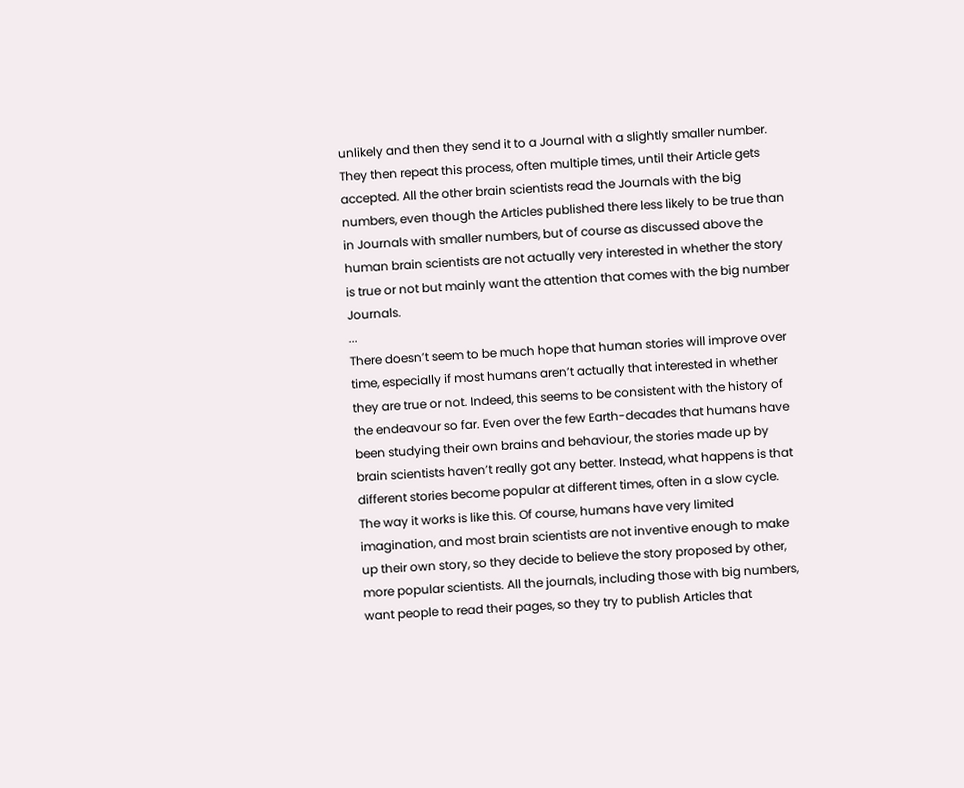unlikely and then they send it to a Journal with a slightly smaller number. They then repeat this process, often multiple times, until their Article gets accepted. All the other brain scientists read the Journals with the big numbers, even though the Articles published there less likely to be true than in Journals with smaller numbers, but of course as discussed above the human brain scientists are not actually very interested in whether the story is true or not but mainly want the attention that comes with the big number Journals.
...
There doesn’t seem to be much hope that human stories will improve over time, especially if most humans aren’t actually that interested in whether they are true or not. Indeed, this seems to be consistent with the history of the endeavour so far. Even over the few Earth-decades that humans have been studying their own brains and behaviour, the stories made up by brain scientists haven’t really got any better. Instead, what happens is that different stories become popular at different times, often in a slow cycle. The way it works is like this. Of course, humans have very limited imagination, and most brain scientists are not inventive enough to make up their own story, so they decide to believe the story proposed by other, more popular scientists. All the journals, including those with big numbers, want people to read their pages, so they try to publish Articles that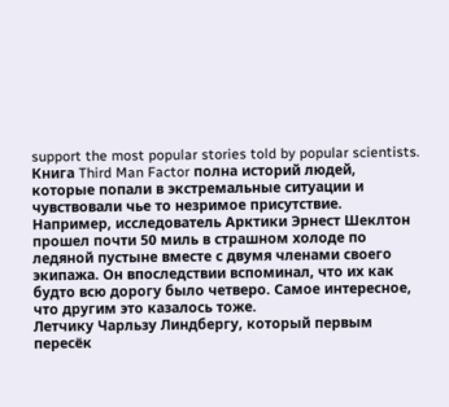support the most popular stories told by popular scientists.
Книга Third Man Factor полна историй людей, которые попали в экстремальные ситуации и чувствовали чье то незримое присутствие.
Например, исследователь Арктики Эрнест Шеклтон прошел почти 50 миль в страшном холоде по ледяной пустыне вместе с двумя членами своего экипажа. Он впоследствии вспоминал, что их как будто всю дорогу было четверо. Самое интересное, что другим это казалось тоже.
Летчику Чарльзу Линдбергу, который первым пересёк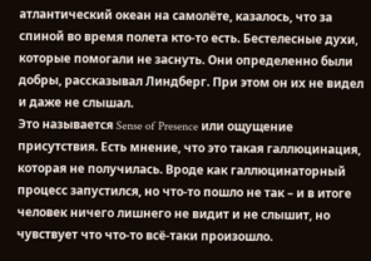атлантический океан на самолёте, казалось, что за спиной во время полета кто-то есть. Бестелесные духи, которые помогали не заснуть. Они определенно были добры, рассказывал Линдберг. При этом он их не видел и даже не слышал.
Это называется Sense of Presence или ощущение присутствия. Есть мнение, что это такая галлюцинация, которая не получилась. Вроде как галлюцинаторный процесс запустился, но что-то пошло не так – и в итоге человек ничего лишнего не видит и не слышит, но чувствует что что-то всё-таки произошло.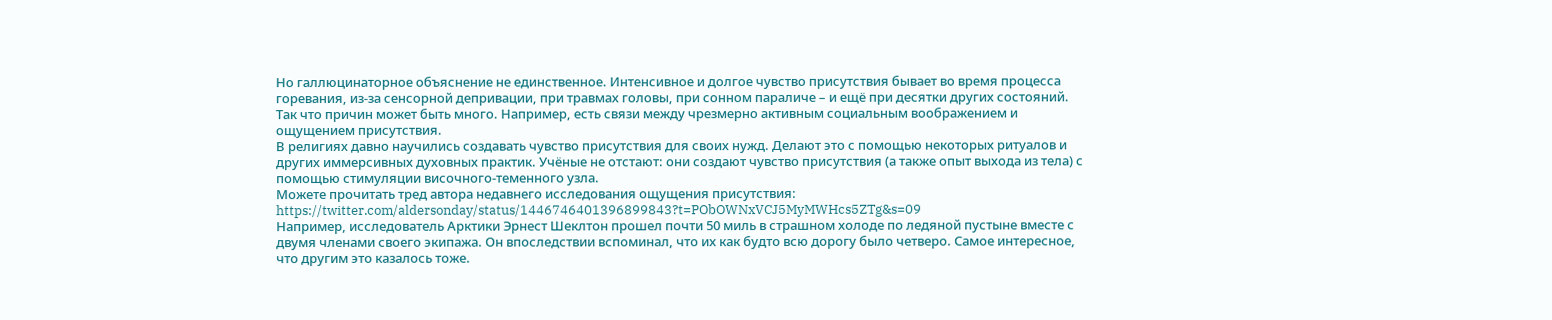Но галлюцинаторное объяснение не единственное. Интенсивное и долгое чувство присутствия бывает во время процесса горевания, из-за сенсорной депривации, при травмах головы, при сонном параличе – и ещё при десятки других состояний. Так что причин может быть много. Например, есть связи между чрезмерно активным социальным воображением и ощущением присутствия.
В религиях давно научились создавать чувство присутствия для своих нужд. Делают это с помощью некоторых ритуалов и других иммерсивных духовных практик. Учёные не отстают: они создают чувство присутствия (а также опыт выхода из тела) с помощью стимуляции височного-теменного узла.
Можете прочитать тред автора недавнего исследования ощущения присутствия: https://twitter.com/aldersonday/status/1446746401396899843?t=PObOWNxVCJ5MyMWHcs5ZTg&s=09
Например, исследователь Арктики Эрнест Шеклтон прошел почти 50 миль в страшном холоде по ледяной пустыне вместе с двумя членами своего экипажа. Он впоследствии вспоминал, что их как будто всю дорогу было четверо. Самое интересное, что другим это казалось тоже.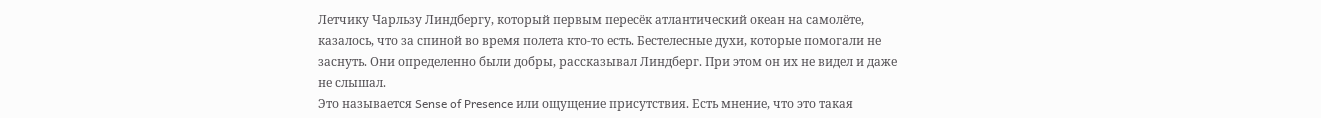Летчику Чарльзу Линдбергу, который первым пересёк атлантический океан на самолёте, казалось, что за спиной во время полета кто-то есть. Бестелесные духи, которые помогали не заснуть. Они определенно были добры, рассказывал Линдберг. При этом он их не видел и даже не слышал.
Это называется Sense of Presence или ощущение присутствия. Есть мнение, что это такая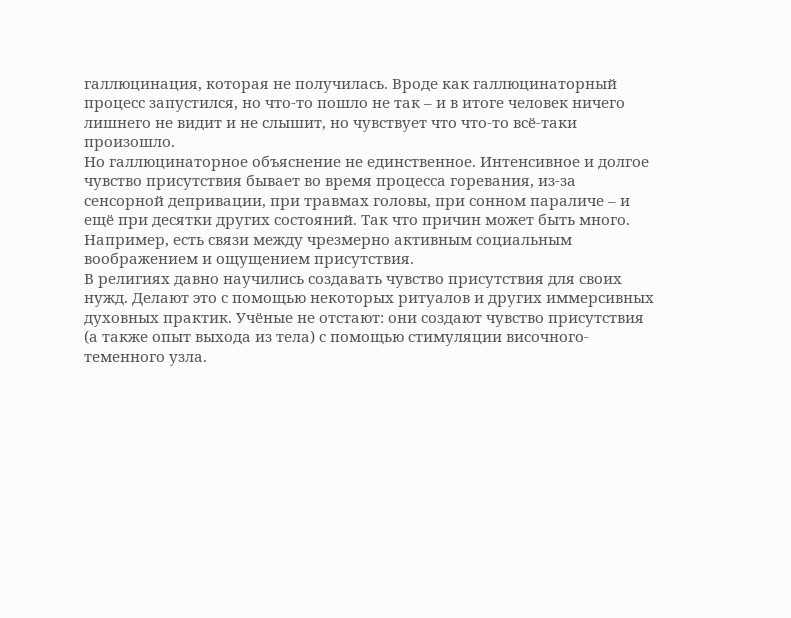галлюцинация, которая не получилась. Вроде как галлюцинаторный процесс запустился, но что-то пошло не так – и в итоге человек ничего лишнего не видит и не слышит, но чувствует что что-то всё-таки произошло.
Но галлюцинаторное объяснение не единственное. Интенсивное и долгое чувство присутствия бывает во время процесса горевания, из-за сенсорной депривации, при травмах головы, при сонном параличе – и ещё при десятки других состояний. Так что причин может быть много. Например, есть связи между чрезмерно активным социальным воображением и ощущением присутствия.
В религиях давно научились создавать чувство присутствия для своих нужд. Делают это с помощью некоторых ритуалов и других иммерсивных духовных практик. Учёные не отстают: они создают чувство присутствия (а также опыт выхода из тела) с помощью стимуляции височного-теменного узла.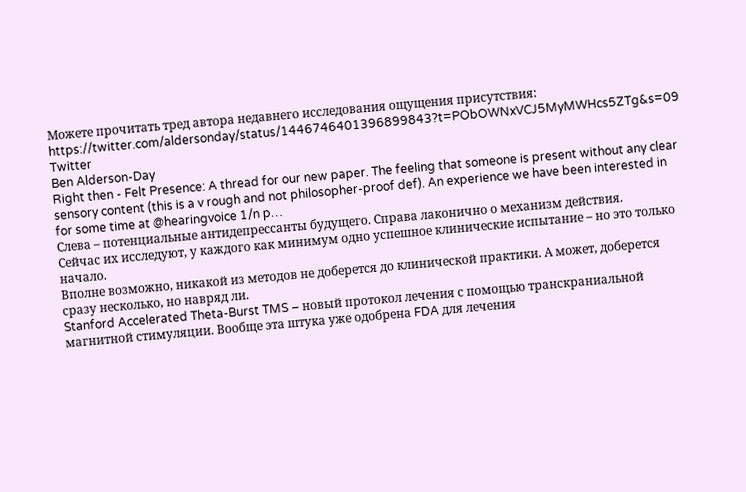Можете прочитать тред автора недавнего исследования ощущения присутствия: https://twitter.com/aldersonday/status/1446746401396899843?t=PObOWNxVCJ5MyMWHcs5ZTg&s=09
Twitter
Ben Alderson-Day
Right then - Felt Presence: A thread for our new paper. The feeling that someone is present without any clear sensory content (this is a v rough and not philosopher-proof def). An experience we have been interested in for some time at @hearingvoice 1/n p…
Слева – потенциальные антидепрессанты будущего. Справа лаконично о механизм действия.
Сейчас их исследуют, у каждого как минимум одно успешное клинические испытание – но это только начало.
Вполне возможно, никакой из методов не доберется до клинической практики. А может, доберется сразу несколько, но навряд ли.
Stanford Accelerated Theta-Burst TMS – новый протокол лечения с помощью транскраниальной магнитной стимуляции. Вообще эта штука уже одобрена FDA для лечения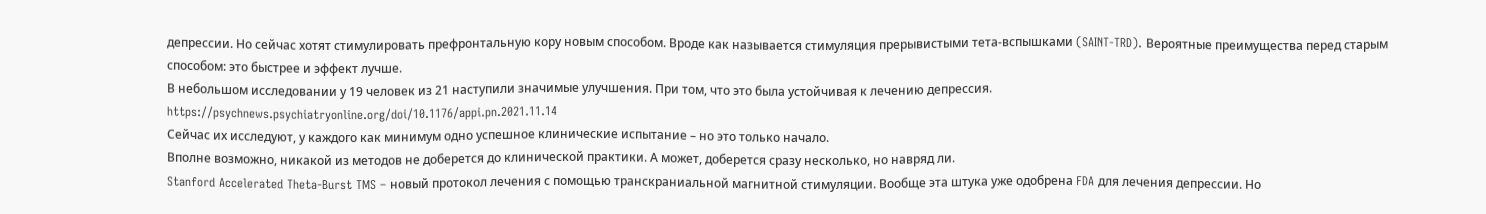депрессии. Но сейчас хотят стимулировать префронтальную кору новым способом. Вроде как называется стимуляция прерывистыми тета-вспышками (SAINT-TRD). Вероятные преимущества перед старым способом: это быстрее и эффект лучше.
В небольшом исследовании у 19 человек из 21 наступили значимые улучшения. При том, что это была устойчивая к лечению депрессия.
https://psychnews.psychiatryonline.org/doi/10.1176/appi.pn.2021.11.14
Сейчас их исследуют, у каждого как минимум одно успешное клинические испытание – но это только начало.
Вполне возможно, никакой из методов не доберется до клинической практики. А может, доберется сразу несколько, но навряд ли.
Stanford Accelerated Theta-Burst TMS – новый протокол лечения с помощью транскраниальной магнитной стимуляции. Вообще эта штука уже одобрена FDA для лечения депрессии. Но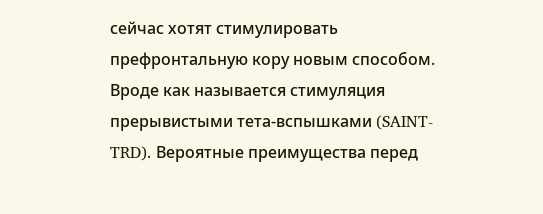сейчас хотят стимулировать префронтальную кору новым способом. Вроде как называется стимуляция прерывистыми тета-вспышками (SAINT-TRD). Вероятные преимущества перед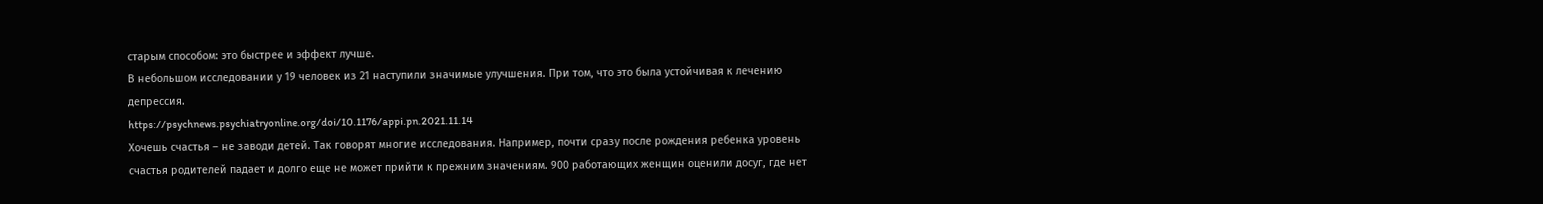старым способом: это быстрее и эффект лучше.
В небольшом исследовании у 19 человек из 21 наступили значимые улучшения. При том, что это была устойчивая к лечению депрессия.
https://psychnews.psychiatryonline.org/doi/10.1176/appi.pn.2021.11.14
Хочешь счастья – не заводи детей. Так говорят многие исследования. Например, почти сразу после рождения ребенка уровень счастья родителей падает и долго еще не может прийти к прежним значениям. 900 работающих женщин оценили досуг, где нет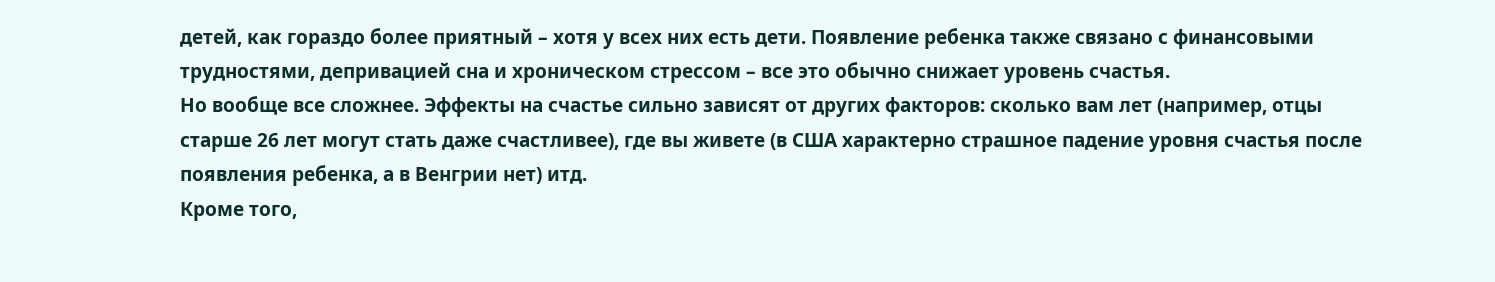детей, как гораздо более приятный – хотя у всех них есть дети. Появление ребенка также связано с финансовыми трудностями, депривацией сна и хроническом стрессом – все это обычно снижает уровень счастья.
Но вообще все сложнее. Эффекты на счастье сильно зависят от других факторов: сколько вам лет (например, отцы старше 26 лет могут стать даже счастливее), где вы живете (в США характерно страшное падение уровня счастья после появления ребенка, а в Венгрии нет) итд.
Кроме того,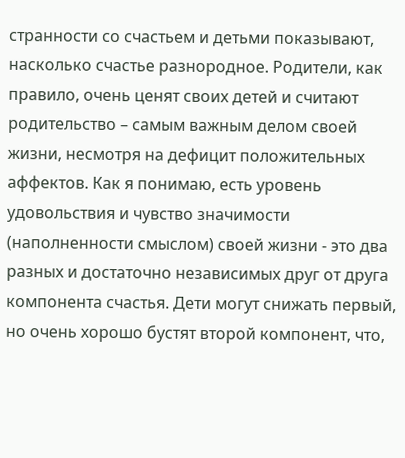странности со счастьем и детьми показывают, насколько счастье разнородное. Родители, как правило, очень ценят своих детей и считают родительство – самым важным делом своей жизни, несмотря на дефицит положительных аффектов. Как я понимаю, есть уровень удовольствия и чувство значимости (наполненности смыслом) своей жизни - это два разных и достаточно независимых друг от друга компонента счастья. Дети могут снижать первый, но очень хорошо бустят второй компонент, что,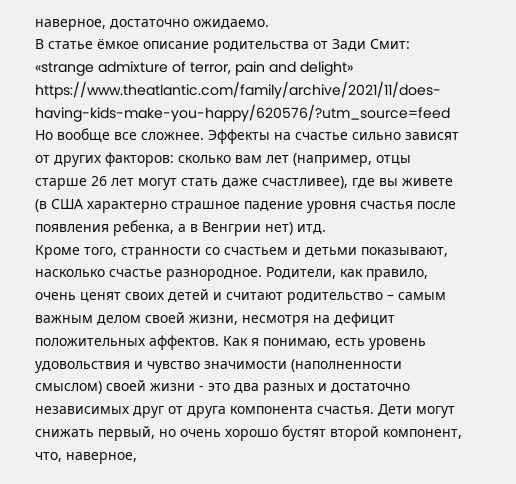наверное, достаточно ожидаемо.
В статье ёмкое описание родительства от Зади Смит: «strange admixture of terror, pain and delight»
https://www.theatlantic.com/family/archive/2021/11/does-having-kids-make-you-happy/620576/?utm_source=feed
Но вообще все сложнее. Эффекты на счастье сильно зависят от других факторов: сколько вам лет (например, отцы старше 26 лет могут стать даже счастливее), где вы живете (в США характерно страшное падение уровня счастья после появления ребенка, а в Венгрии нет) итд.
Кроме того, странности со счастьем и детьми показывают, насколько счастье разнородное. Родители, как правило, очень ценят своих детей и считают родительство – самым важным делом своей жизни, несмотря на дефицит положительных аффектов. Как я понимаю, есть уровень удовольствия и чувство значимости (наполненности смыслом) своей жизни - это два разных и достаточно независимых друг от друга компонента счастья. Дети могут снижать первый, но очень хорошо бустят второй компонент, что, наверное,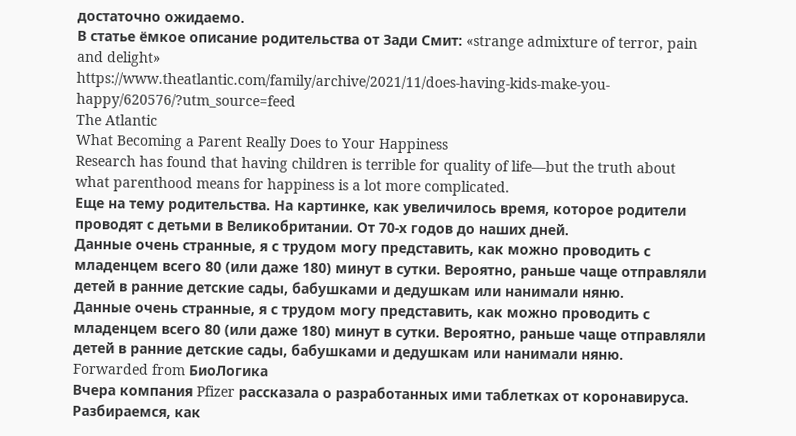достаточно ожидаемо.
В статье ёмкое описание родительства от Зади Смит: «strange admixture of terror, pain and delight»
https://www.theatlantic.com/family/archive/2021/11/does-having-kids-make-you-happy/620576/?utm_source=feed
The Atlantic
What Becoming a Parent Really Does to Your Happiness
Research has found that having children is terrible for quality of life—but the truth about what parenthood means for happiness is a lot more complicated.
Еще на тему родительства. На картинке, как увеличилось время, которое родители проводят с детьми в Великобритании. От 70-х годов до наших дней.
Данные очень странные, я с трудом могу представить, как можно проводить с младенцем всего 80 (или даже 180) минут в сутки. Вероятно, раньше чаще отправляли детей в ранние детские сады, бабушками и дедушкам или нанимали няню.
Данные очень странные, я с трудом могу представить, как можно проводить с младенцем всего 80 (или даже 180) минут в сутки. Вероятно, раньше чаще отправляли детей в ранние детские сады, бабушками и дедушкам или нанимали няню.
Forwarded from БиоЛогика
Вчера компания Pfizer рассказала о разработанных ими таблетках от коронавируса. Разбираемся, как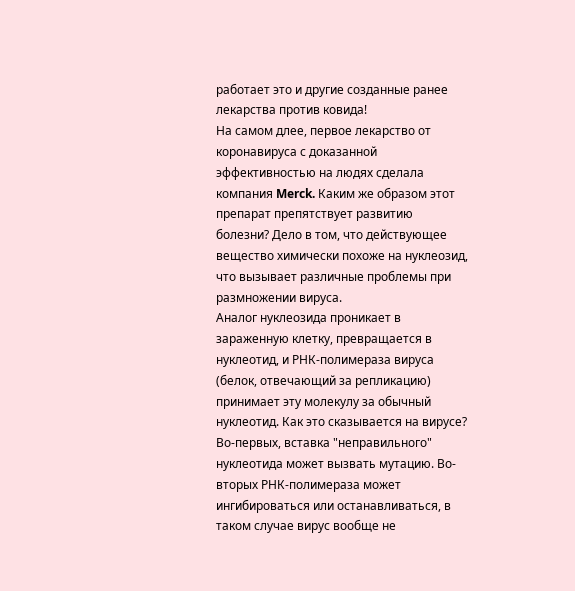работает это и другие созданные ранее лекарства против ковида!
На самом длее, первое лекарство от коронавируса с доказанной эффективностью на людях сделала компания Merck. Каким же образом этот препарат препятствует развитию болезни? Дело в том, что действующее вещество химически похоже на нуклеозид, что вызывает различные проблемы при размножении вируса.
Аналог нуклеозида проникает в зараженную клетку, превращается в нуклеотид, и РНК-полимераза вируса (белок, отвечающий за репликацию) принимает эту молекулу за обычный нуклеотид. Как это сказывается на вирусе? Во-первых, вставка "неправильного" нуклеотида может вызвать мутацию. Во-вторых РНК-полимераза может ингибироваться или останавливаться, в таком случае вирус вообще не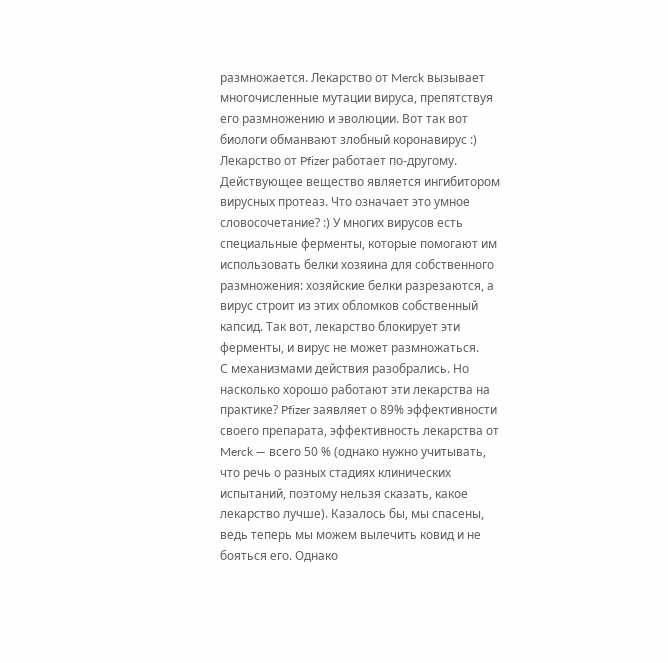размножается. Лекарство от Merck вызывает многочисленные мутации вируса, препятствуя его размножению и эволюции. Вот так вот биологи обманвают злобный коронавирус :)
Лекарство от Pfizer работает по-другому. Действующее вещество является ингибитором вирусных протеаз. Что означает это умное словосочетание? :) У многих вирусов есть специальные ферменты, которые помогают им использовать белки хозяина для собственного размножения: хозяйские белки разрезаются, а вирус строит из этих обломков собственный капсид. Так вот, лекарство блокирует эти ферменты, и вирус не может размножаться.
С механизмами действия разобрались. Но насколько хорошо работают эти лекарства на практике? Pfizer заявляет о 89% эффективности своего препарата, эффективность лекарства от Merck — всего 50 % (однако нужно учитывать, что речь о разных стадиях клинических испытаний, поэтому нельзя сказать, какое лекарство лучше). Казалось бы, мы спасены, ведь теперь мы можем вылечить ковид и не бояться его. Однако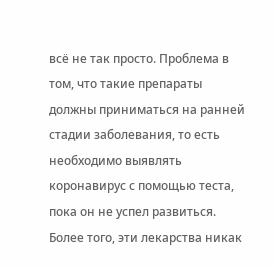всё не так просто. Проблема в том, что такие препараты должны приниматься на ранней стадии заболевания, то есть необходимо выявлять коронавирус с помощью теста, пока он не успел развиться. Более того, эти лекарства никак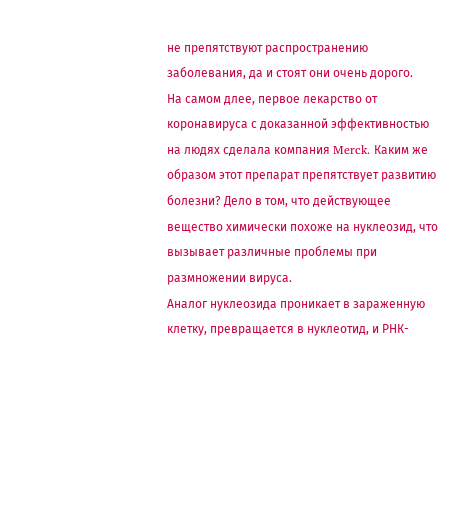не препятствуют распространению заболевания, да и стоят они очень дорого.
На самом длее, первое лекарство от коронавируса с доказанной эффективностью на людях сделала компания Merck. Каким же образом этот препарат препятствует развитию болезни? Дело в том, что действующее вещество химически похоже на нуклеозид, что вызывает различные проблемы при размножении вируса.
Аналог нуклеозида проникает в зараженную клетку, превращается в нуклеотид, и РНК-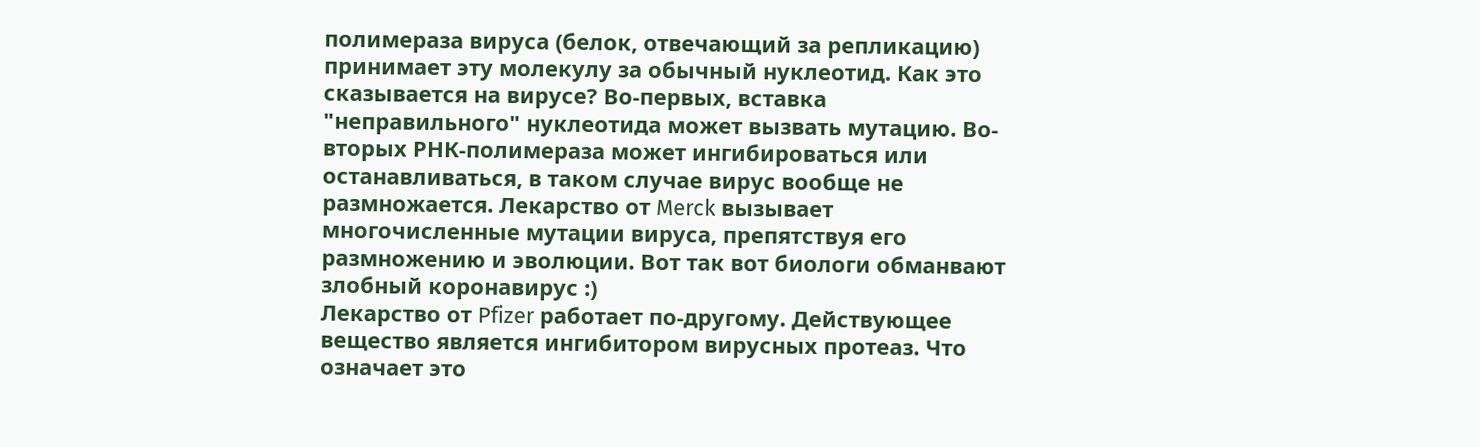полимераза вируса (белок, отвечающий за репликацию) принимает эту молекулу за обычный нуклеотид. Как это сказывается на вирусе? Во-первых, вставка "неправильного" нуклеотида может вызвать мутацию. Во-вторых РНК-полимераза может ингибироваться или останавливаться, в таком случае вирус вообще не размножается. Лекарство от Merck вызывает многочисленные мутации вируса, препятствуя его размножению и эволюции. Вот так вот биологи обманвают злобный коронавирус :)
Лекарство от Pfizer работает по-другому. Действующее вещество является ингибитором вирусных протеаз. Что означает это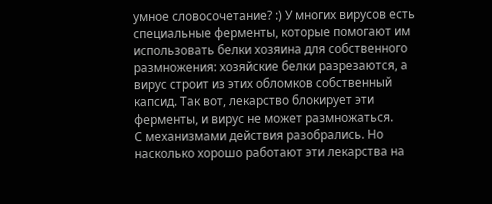умное словосочетание? :) У многих вирусов есть специальные ферменты, которые помогают им использовать белки хозяина для собственного размножения: хозяйские белки разрезаются, а вирус строит из этих обломков собственный капсид. Так вот, лекарство блокирует эти ферменты, и вирус не может размножаться.
С механизмами действия разобрались. Но насколько хорошо работают эти лекарства на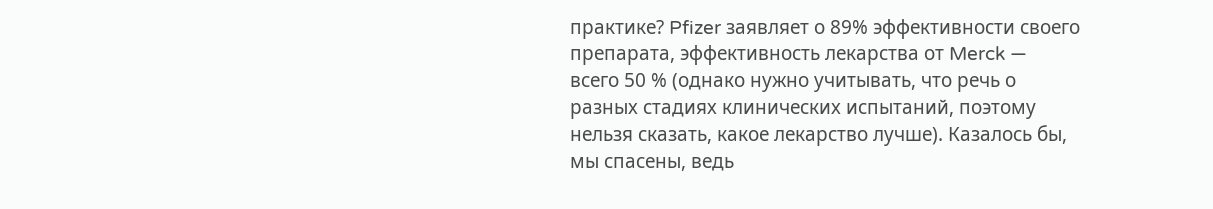практике? Pfizer заявляет о 89% эффективности своего препарата, эффективность лекарства от Merck — всего 50 % (однако нужно учитывать, что речь о разных стадиях клинических испытаний, поэтому нельзя сказать, какое лекарство лучше). Казалось бы, мы спасены, ведь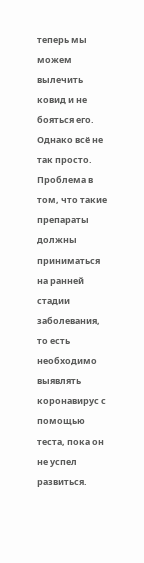теперь мы можем вылечить ковид и не бояться его. Однако всё не так просто. Проблема в том, что такие препараты должны приниматься на ранней стадии заболевания, то есть необходимо выявлять коронавирус с помощью теста, пока он не успел развиться.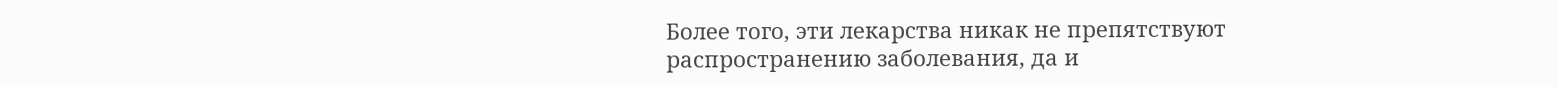Более того, эти лекарства никак не препятствуют распространению заболевания, да и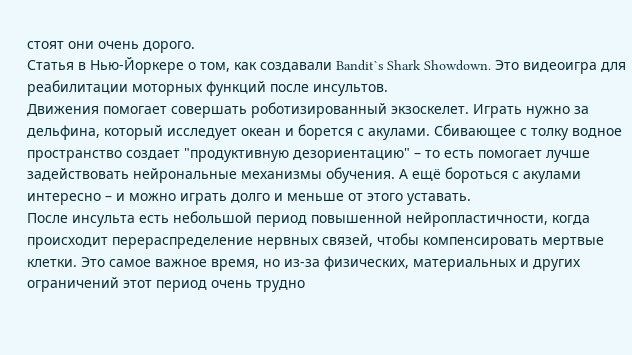стоят они очень дорого.
Статья в Нью-Йоркере о том, как создавали Bandit`s Shark Showdown. Это видеоигра для реабилитации моторных функций после инсультов.
Движения помогает совершать роботизированный экзоскелет. Играть нужно за дельфина, который исследует океан и борется с акулами. Сбивающее с толку водное пространство создает "продуктивную дезориентацию" – то есть помогает лучше задействовать нейрональные механизмы обучения. А ещё бороться с акулами интересно – и можно играть долго и меньше от этого уставать.
После инсульта есть небольшой период повышенной нейропластичности, когда происходит перераспределение нервных связей, чтобы компенсировать мертвые клетки. Это самое важное время, но из-за физических, материальных и других ограничений этот период очень трудно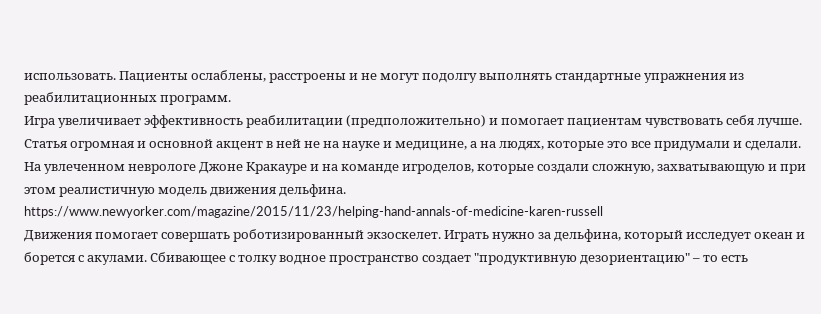использовать. Пациенты ослаблены, расстроены и не могут подолгу выполнять стандартные упражнения из реабилитационных программ.
Игра увеличивает эффективность реабилитации (предположительно) и помогает пациентам чувствовать себя лучше.
Статья огромная и основной акцент в ней не на науке и медицине, а на людях, которые это все придумали и сделали. На увлеченном неврологе Джоне Кракауре и на команде игроделов, которые создали сложную, захватывающую и при этом реалистичную модель движения дельфина.
https://www.newyorker.com/magazine/2015/11/23/helping-hand-annals-of-medicine-karen-russell
Движения помогает совершать роботизированный экзоскелет. Играть нужно за дельфина, который исследует океан и борется с акулами. Сбивающее с толку водное пространство создает "продуктивную дезориентацию" – то есть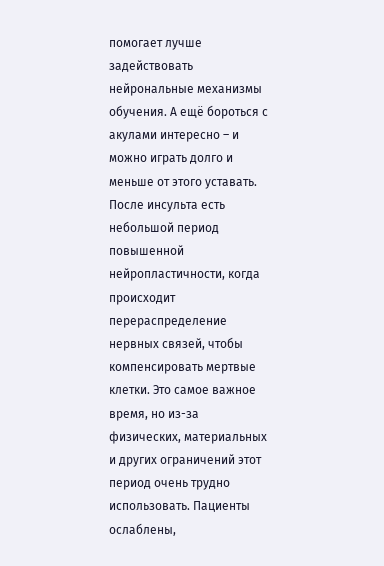помогает лучше задействовать нейрональные механизмы обучения. А ещё бороться с акулами интересно – и можно играть долго и меньше от этого уставать.
После инсульта есть небольшой период повышенной нейропластичности, когда происходит перераспределение нервных связей, чтобы компенсировать мертвые клетки. Это самое важное время, но из-за физических, материальных и других ограничений этот период очень трудно использовать. Пациенты ослаблены,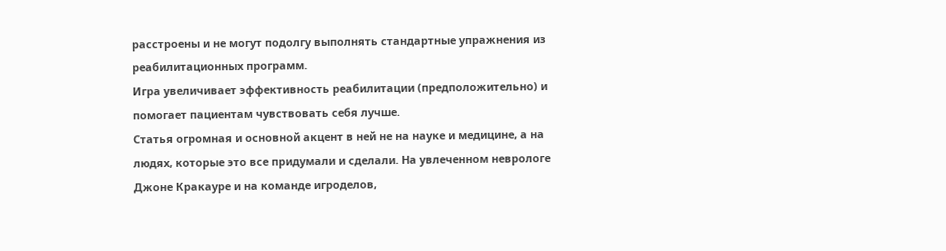расстроены и не могут подолгу выполнять стандартные упражнения из реабилитационных программ.
Игра увеличивает эффективность реабилитации (предположительно) и помогает пациентам чувствовать себя лучше.
Статья огромная и основной акцент в ней не на науке и медицине, а на людях, которые это все придумали и сделали. На увлеченном неврологе Джоне Кракауре и на команде игроделов,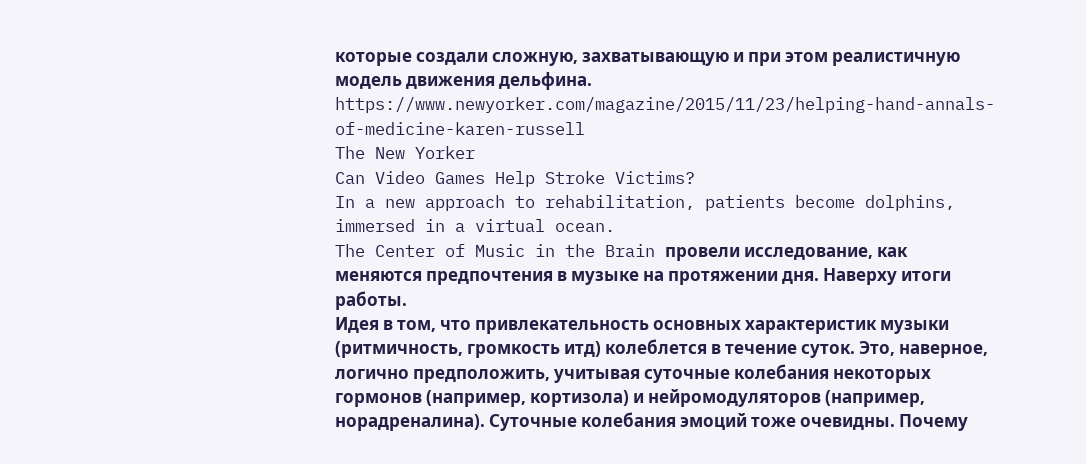которые создали сложную, захватывающую и при этом реалистичную модель движения дельфина.
https://www.newyorker.com/magazine/2015/11/23/helping-hand-annals-of-medicine-karen-russell
The New Yorker
Can Video Games Help Stroke Victims?
In a new approach to rehabilitation, patients become dolphins, immersed in a virtual ocean.
The Center of Music in the Brain провели исследование, как меняются предпочтения в музыке на протяжении дня. Наверху итоги работы.
Идея в том, что привлекательность основных характеристик музыки (ритмичность, громкость итд) колеблется в течение суток. Это, наверное, логично предположить, учитывая суточные колебания некоторых гормонов (например, кортизола) и нейромодуляторов (например, норадреналина). Суточные колебания эмоций тоже очевидны. Почему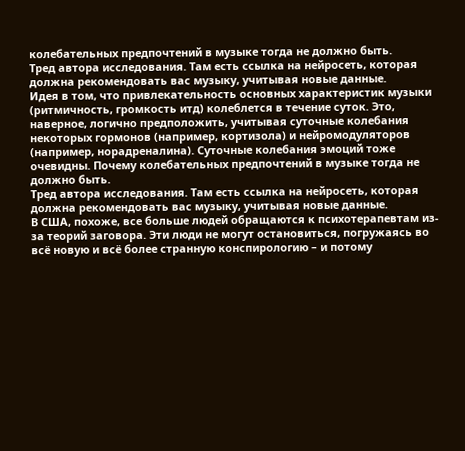колебательных предпочтений в музыке тогда не должно быть.
Тред автора исследования. Там есть ссылка на нейросеть, которая должна рекомендовать вас музыку, учитывая новые данные.
Идея в том, что привлекательность основных характеристик музыки (ритмичность, громкость итд) колеблется в течение суток. Это, наверное, логично предположить, учитывая суточные колебания некоторых гормонов (например, кортизола) и нейромодуляторов (например, норадреналина). Суточные колебания эмоций тоже очевидны. Почему колебательных предпочтений в музыке тогда не должно быть.
Тред автора исследования. Там есть ссылка на нейросеть, которая должна рекомендовать вас музыку, учитывая новые данные.
В США, похоже, все больше людей обращаются к психотерапевтам из-за теорий заговора. Эти люди не могут остановиться, погружаясь во всё новую и всё более странную конспирологию – и потому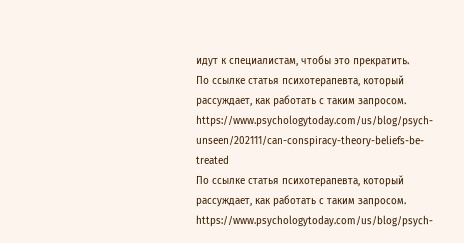идут к специалистам, чтобы это прекратить.
По ссылке статья психотерапевта, который рассуждает, как работать с таким запросом.
https://www.psychologytoday.com/us/blog/psych-unseen/202111/can-conspiracy-theory-beliefs-be-treated
По ссылке статья психотерапевта, который рассуждает, как работать с таким запросом.
https://www.psychologytoday.com/us/blog/psych-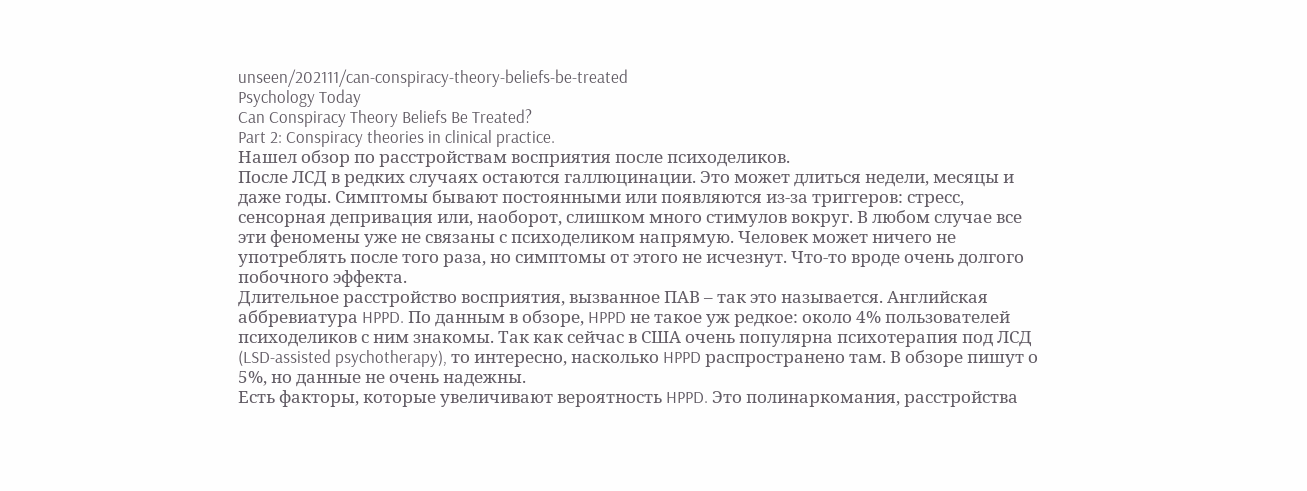unseen/202111/can-conspiracy-theory-beliefs-be-treated
Psychology Today
Can Conspiracy Theory Beliefs Be Treated?
Part 2: Conspiracy theories in clinical practice.
Нашел обзор по расстройствам восприятия после психоделиков.
После ЛСД в редких случаях остаются галлюцинации. Это может длиться недели, месяцы и даже годы. Симптомы бывают постоянными или появляются из-за триггеров: стресс, сенсорная депривация или, наоборот, слишком много стимулов вокруг. В любом случае все эти феномены уже не связаны с психоделиком напрямую. Человек может ничего не употреблять после того раза, но симптомы от этого не исчезнут. Что-то вроде очень долгого побочного эффекта.
Длительное расстройство восприятия, вызванное ПАВ – так это называется. Английская аббревиатура HPPD. По данным в обзоре, HPPD не такое уж редкое: около 4% пользователей психоделиков с ним знакомы. Так как сейчас в США очень популярна психотерапия под ЛСД (LSD-assisted psychotherapy), то интересно, насколько HPPD распространено там. В обзоре пишут о 5%, но данные не очень надежны.
Есть факторы, которые увеличивают вероятность HPPD. Это полинаркомания, расстройства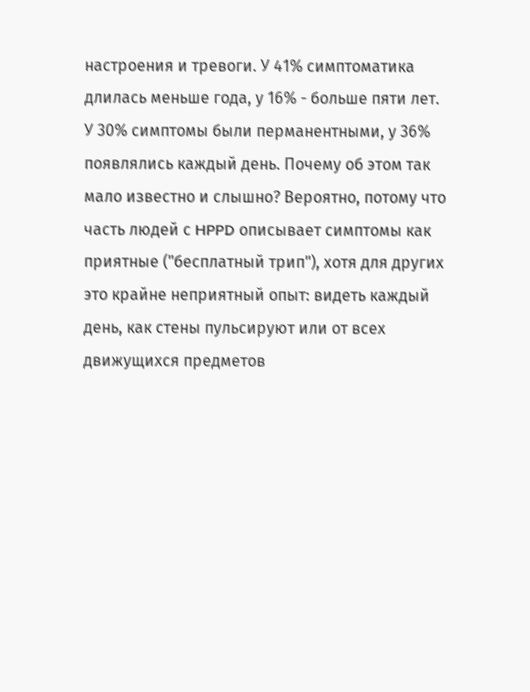настроения и тревоги. У 41% симптоматика длилась меньше года, у 16% - больше пяти лет. У 30% симптомы были перманентными, у 36% появлялись каждый день. Почему об этом так мало известно и слышно? Вероятно, потому что часть людей с HPPD описывает симптомы как приятные ("бесплатный трип"), хотя для других это крайне неприятный опыт: видеть каждый день, как стены пульсируют или от всех движущихся предметов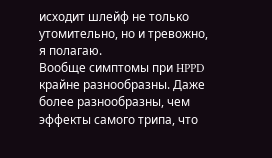исходит шлейф не только утомительно, но и тревожно, я полагаю.
Вообще симптомы при HPPD крайне разнообразны. Даже более разнообразны, чем эффекты самого трипа, что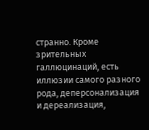странно. Кроме зрительных галлюцинаций, есть иллюзии самого разного рода, деперсонализация и дереализация,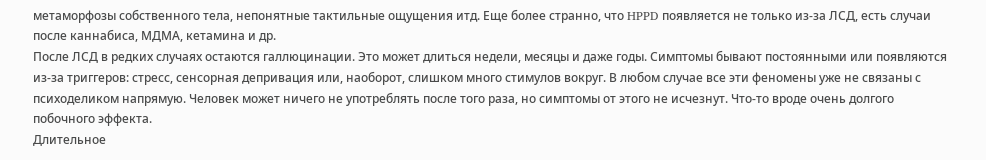метаморфозы собственного тела, непонятные тактильные ощущения итд. Еще более странно, что HPPD появляется не только из-за ЛСД, есть случаи после каннабиса, МДМА, кетамина и др.
После ЛСД в редких случаях остаются галлюцинации. Это может длиться недели, месяцы и даже годы. Симптомы бывают постоянными или появляются из-за триггеров: стресс, сенсорная депривация или, наоборот, слишком много стимулов вокруг. В любом случае все эти феномены уже не связаны с психоделиком напрямую. Человек может ничего не употреблять после того раза, но симптомы от этого не исчезнут. Что-то вроде очень долгого побочного эффекта.
Длительное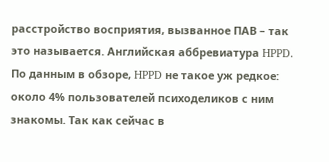расстройство восприятия, вызванное ПАВ – так это называется. Английская аббревиатура HPPD. По данным в обзоре, HPPD не такое уж редкое: около 4% пользователей психоделиков с ним знакомы. Так как сейчас в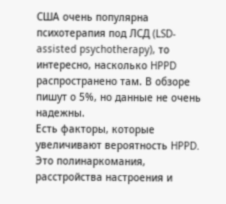США очень популярна психотерапия под ЛСД (LSD-assisted psychotherapy), то интересно, насколько HPPD распространено там. В обзоре пишут о 5%, но данные не очень надежны.
Есть факторы, которые увеличивают вероятность HPPD. Это полинаркомания, расстройства настроения и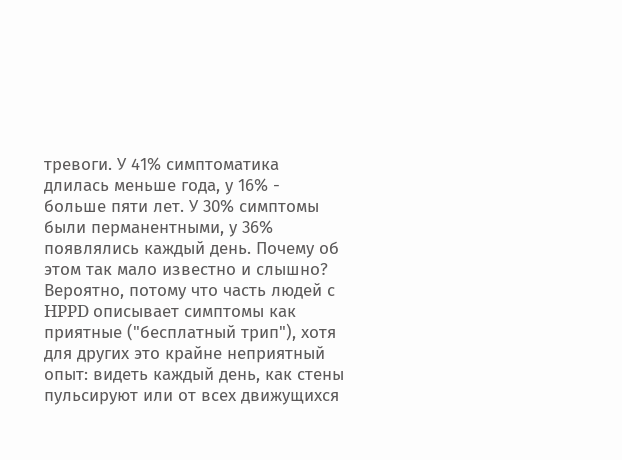тревоги. У 41% симптоматика длилась меньше года, у 16% - больше пяти лет. У 30% симптомы были перманентными, у 36% появлялись каждый день. Почему об этом так мало известно и слышно? Вероятно, потому что часть людей с HPPD описывает симптомы как приятные ("бесплатный трип"), хотя для других это крайне неприятный опыт: видеть каждый день, как стены пульсируют или от всех движущихся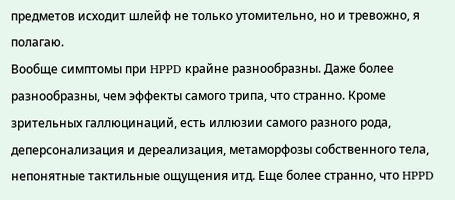предметов исходит шлейф не только утомительно, но и тревожно, я полагаю.
Вообще симптомы при HPPD крайне разнообразны. Даже более разнообразны, чем эффекты самого трипа, что странно. Кроме зрительных галлюцинаций, есть иллюзии самого разного рода, деперсонализация и дереализация, метаморфозы собственного тела, непонятные тактильные ощущения итд. Еще более странно, что HPPD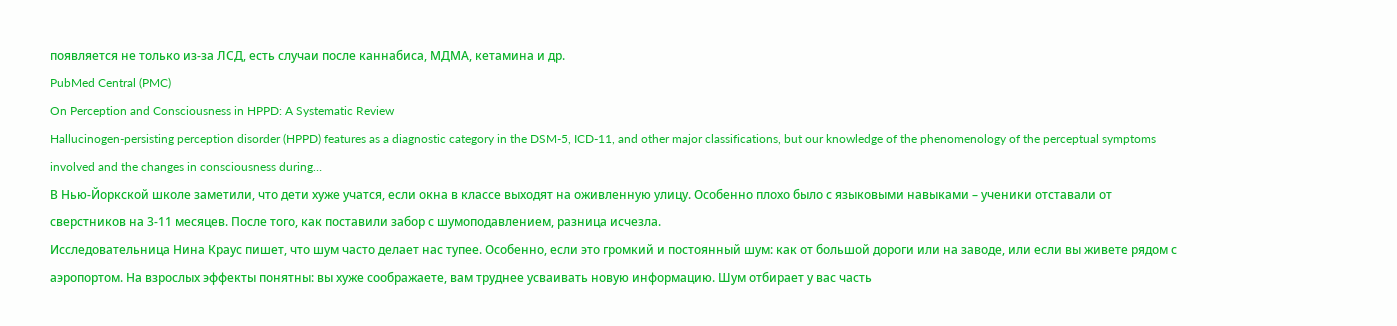появляется не только из-за ЛСД, есть случаи после каннабиса, МДМА, кетамина и др.
PubMed Central (PMC)
On Perception and Consciousness in HPPD: A Systematic Review
Hallucinogen-persisting perception disorder (HPPD) features as a diagnostic category in the DSM-5, ICD-11, and other major classifications, but our knowledge of the phenomenology of the perceptual symptoms involved and the changes in consciousness during…
В Нью-Йоркской школе заметили, что дети хуже учатся, если окна в классе выходят на оживленную улицу. Особенно плохо было с языковыми навыками – ученики отставали от сверстников на 3-11 месяцев. После того, как поставили забор с шумоподавлением, разница исчезла.
Исследовательница Нина Краус пишет, что шум часто делает нас тупее. Особенно, если это громкий и постоянный шум: как от большой дороги или на заводе, или если вы живете рядом с аэропортом. На взрослых эффекты понятны: вы хуже соображаете, вам труднее усваивать новую информацию. Шум отбирает у вас часть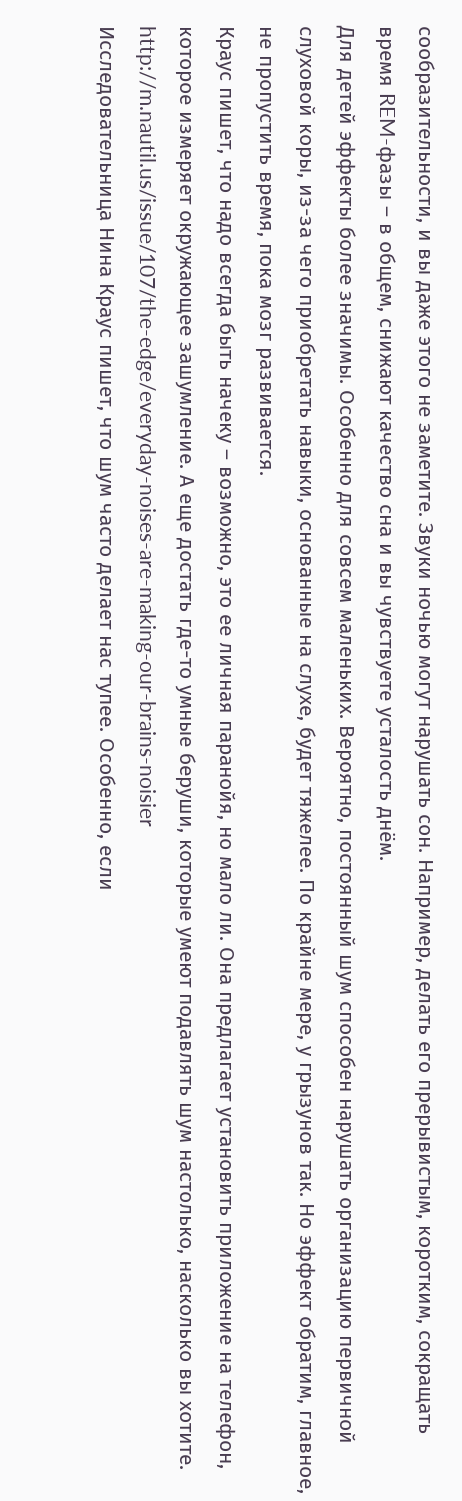сообразительности, и вы даже этого не заметите. Звуки ночью могут нарушать сон. Например, делать его прерывистым, коротким, сокращать время REM-фазы – в общем, снижают качество сна и вы чувствуете усталость днём.
Для детей эффекты более значимы. Особенно для совсем маленьких. Вероятно, постоянный шум способен нарушать организацию первичной слуховой коры, из-за чего приобретать навыки, основанные на слухе, будет тяжелее. По крайне мере, у грызунов так. Но эффект обратим, главное, не пропустить время, пока мозг развивается.
Краус пишет, что надо всегда быть начеку – возможно, это ее личная паранойя, но мало ли. Она предлагает установить приложение на телефон, которое измеряет окружающее зашумление. А еще достать где-то умные беруши, которые умеют подавлять шум настолько, насколько вы хотите.
http://m.nautil.us/issue/107/the-edge/everyday-noises-are-making-our-brains-noisier
Исследовательница Нина Краус пишет, что шум часто делает нас тупее. Особенно, если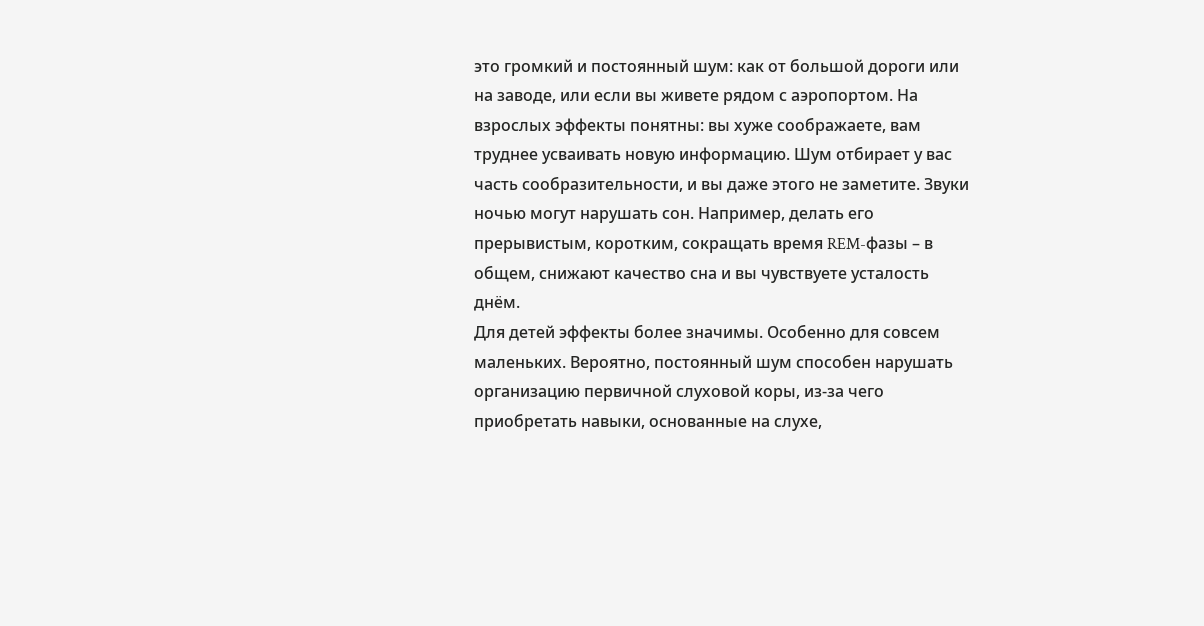это громкий и постоянный шум: как от большой дороги или на заводе, или если вы живете рядом с аэропортом. На взрослых эффекты понятны: вы хуже соображаете, вам труднее усваивать новую информацию. Шум отбирает у вас часть сообразительности, и вы даже этого не заметите. Звуки ночью могут нарушать сон. Например, делать его прерывистым, коротким, сокращать время REM-фазы – в общем, снижают качество сна и вы чувствуете усталость днём.
Для детей эффекты более значимы. Особенно для совсем маленьких. Вероятно, постоянный шум способен нарушать организацию первичной слуховой коры, из-за чего приобретать навыки, основанные на слухе,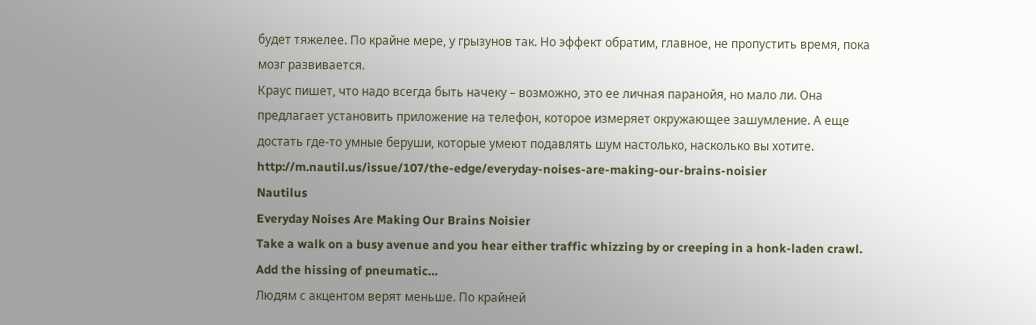будет тяжелее. По крайне мере, у грызунов так. Но эффект обратим, главное, не пропустить время, пока мозг развивается.
Краус пишет, что надо всегда быть начеку – возможно, это ее личная паранойя, но мало ли. Она предлагает установить приложение на телефон, которое измеряет окружающее зашумление. А еще достать где-то умные беруши, которые умеют подавлять шум настолько, насколько вы хотите.
http://m.nautil.us/issue/107/the-edge/everyday-noises-are-making-our-brains-noisier
Nautilus
Everyday Noises Are Making Our Brains Noisier
Take a walk on a busy avenue and you hear either traffic whizzing by or creeping in a honk-laden crawl. Add the hissing of pneumatic…
Людям с акцентом верят меньше. По крайней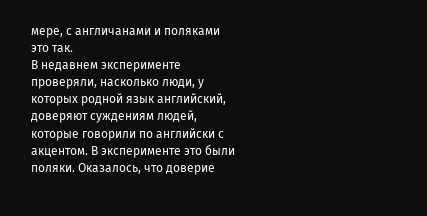мере, с англичанами и поляками это так.
В недавнем эксперименте проверяли, насколько люди, у которых родной язык английский, доверяют суждениям людей, которые говорили по английски с акцентом. В эксперименте это были поляки. Оказалось, что доверие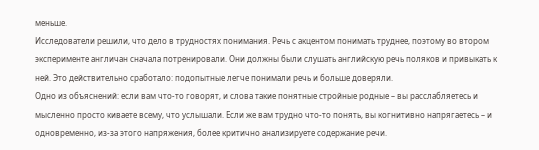меньше.
Исследователи решили, что дело в трудностях понимания. Речь с акцентом понимать труднее, поэтому во втором эксперименте англичан сначала потренировали. Они должны были слушать английскую речь поляков и привыкать к ней. Это действительно сработало: подопытные легче понимали речь и больше доверяли.
Одно из объяснений: если вам что-то говорят, и слова такие понятные стройные родные – вы расслабляетесь и мысленно просто киваете всему, что услышали. Если же вам трудно что-то понять, вы когнитивно напрягаетесь – и одновременно, из-за этого напряжения, более критично анализируете содержание речи.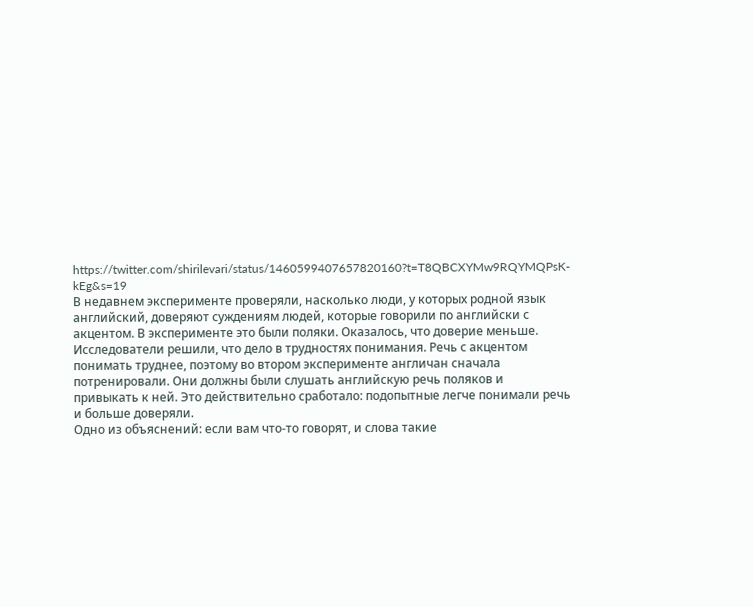https://twitter.com/shirilevari/status/1460599407657820160?t=T8QBCXYMw9RQYMQPsK-kEg&s=19
В недавнем эксперименте проверяли, насколько люди, у которых родной язык английский, доверяют суждениям людей, которые говорили по английски с акцентом. В эксперименте это были поляки. Оказалось, что доверие меньше.
Исследователи решили, что дело в трудностях понимания. Речь с акцентом понимать труднее, поэтому во втором эксперименте англичан сначала потренировали. Они должны были слушать английскую речь поляков и привыкать к ней. Это действительно сработало: подопытные легче понимали речь и больше доверяли.
Одно из объяснений: если вам что-то говорят, и слова такие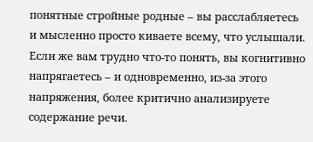понятные стройные родные – вы расслабляетесь и мысленно просто киваете всему, что услышали. Если же вам трудно что-то понять, вы когнитивно напрягаетесь – и одновременно, из-за этого напряжения, более критично анализируете содержание речи.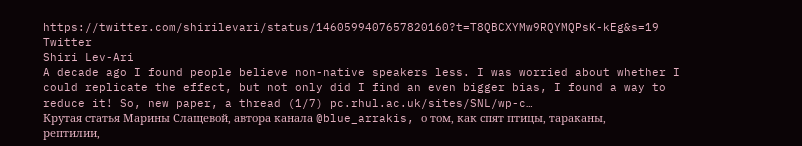https://twitter.com/shirilevari/status/1460599407657820160?t=T8QBCXYMw9RQYMQPsK-kEg&s=19
Twitter
Shiri Lev-Ari
A decade ago I found people believe non-native speakers less. I was worried about whether I could replicate the effect, but not only did I find an even bigger bias, I found a way to reduce it! So, new paper, a thread (1/7) pc.rhul.ac.uk/sites/SNL/wp-c…
Крутая статья Марины Слащевой, автора канала @blue_arrakis, о том, как спят птицы, тараканы, рептилии,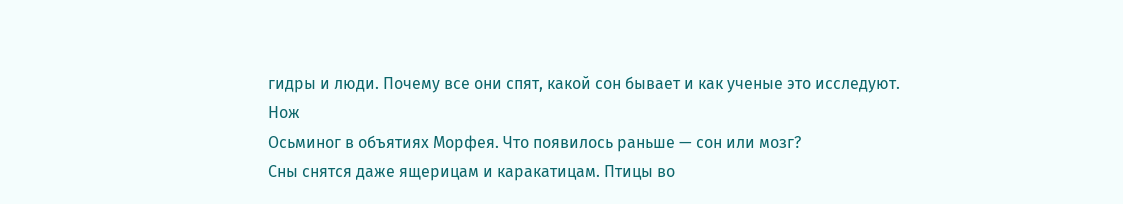гидры и люди. Почему все они спят, какой сон бывает и как ученые это исследуют.
Нож
Осьминог в объятиях Морфея. Что появилось раньше — сон или мозг?
Сны снятся даже ящерицам и каракатицам. Птицы во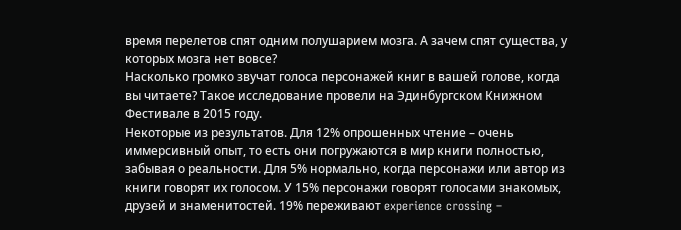время перелетов спят одним полушарием мозга. А зачем спят существа, у которых мозга нет вовсе?
Насколько громко звучат голоса персонажей книг в вашей голове, когда вы читаете? Такое исследование провели на Эдинбургском Книжном Фестивале в 2015 году.
Некоторые из результатов. Для 12% опрошенных чтение – очень иммерсивный опыт, то есть они погружаются в мир книги полностью, забывая о реальности. Для 5% нормально, когда персонажи или автор из книги говорят их голосом. У 15% персонажи говорят голосами знакомых, друзей и знаменитостей. 19% переживают experience crossing –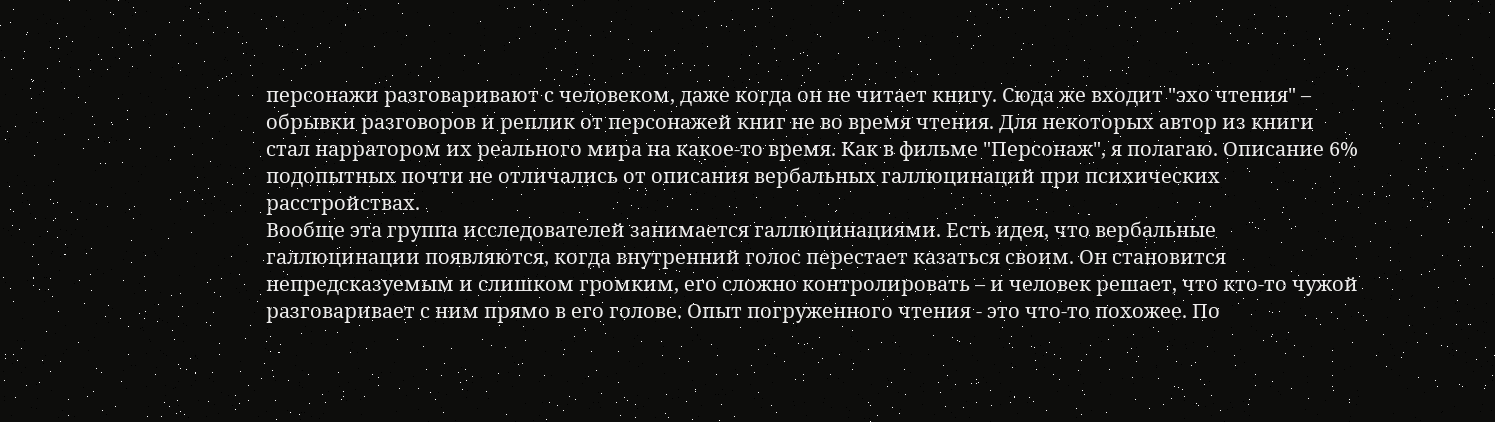персонажи разговаривают с человеком, даже когда он не читает книгу. Сюда же входит "эхо чтения" – обрывки разговоров и реплик от персонажей книг не во время чтения. Для некоторых автор из книги стал нарратором их реального мира на какое-то время. Как в фильме "Персонаж", я полагаю. Описание 6% подопытных почти не отличались от описания вербальных галлюцинаций при психических расстройствах.
Вообще эта группа исследователей занимается галлюцинациями. Есть идея, что вербальные галлюцинации появляются, когда внутренний голос перестает казаться своим. Он становится непредсказуемым и слишком громким, его сложно контролировать – и человек решает, что кто-то чужой разговаривает с ним прямо в его голове. Опыт погруженного чтения - это что-то похожее. По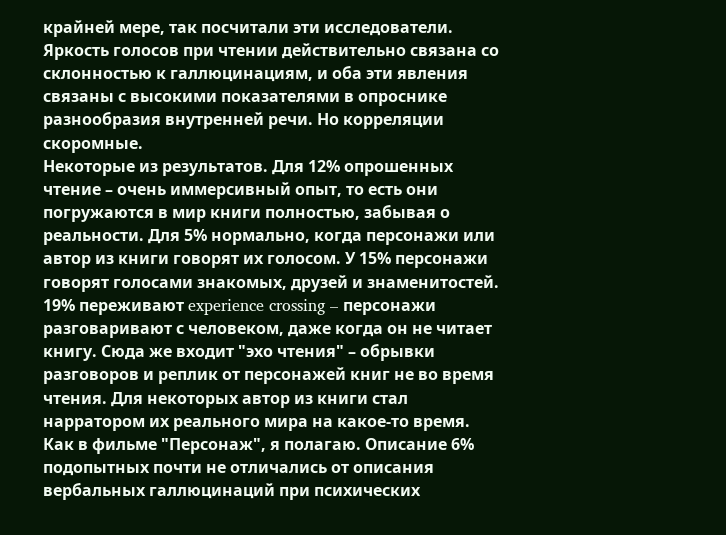крайней мере, так посчитали эти исследователи.
Яркость голосов при чтении действительно связана со склонностью к галлюцинациям, и оба эти явления связаны с высокими показателями в опроснике разнообразия внутренней речи. Но корреляции скоромные.
Некоторые из результатов. Для 12% опрошенных чтение – очень иммерсивный опыт, то есть они погружаются в мир книги полностью, забывая о реальности. Для 5% нормально, когда персонажи или автор из книги говорят их голосом. У 15% персонажи говорят голосами знакомых, друзей и знаменитостей. 19% переживают experience crossing – персонажи разговаривают с человеком, даже когда он не читает книгу. Сюда же входит "эхо чтения" – обрывки разговоров и реплик от персонажей книг не во время чтения. Для некоторых автор из книги стал нарратором их реального мира на какое-то время. Как в фильме "Персонаж", я полагаю. Описание 6% подопытных почти не отличались от описания вербальных галлюцинаций при психических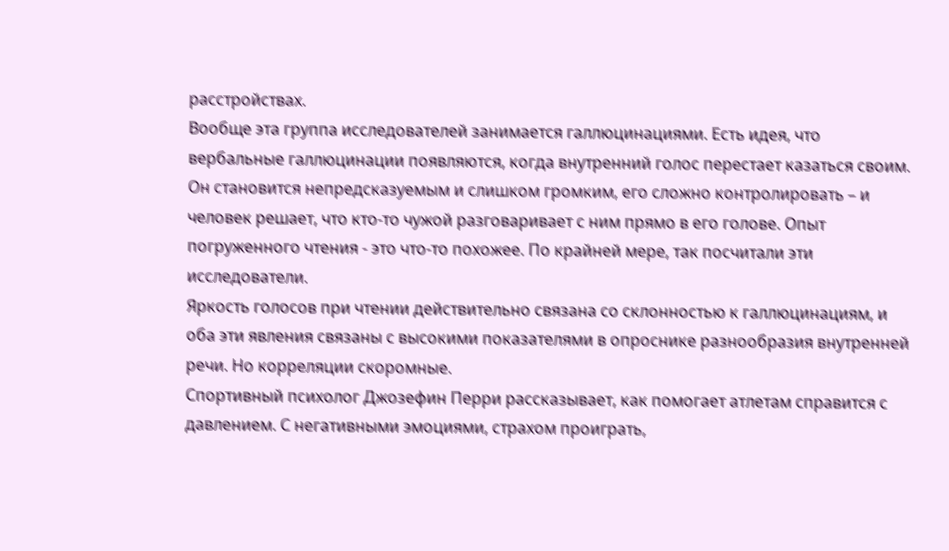расстройствах.
Вообще эта группа исследователей занимается галлюцинациями. Есть идея, что вербальные галлюцинации появляются, когда внутренний голос перестает казаться своим. Он становится непредсказуемым и слишком громким, его сложно контролировать – и человек решает, что кто-то чужой разговаривает с ним прямо в его голове. Опыт погруженного чтения - это что-то похожее. По крайней мере, так посчитали эти исследователи.
Яркость голосов при чтении действительно связана со склонностью к галлюцинациям, и оба эти явления связаны с высокими показателями в опроснике разнообразия внутренней речи. Но корреляции скоромные.
Спортивный психолог Джозефин Перри рассказывает, как помогает атлетам справится с давлением. С негативными эмоциями, страхом проиграть,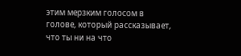этим мерзким голосом в голове, который рассказывает, что ты ни на что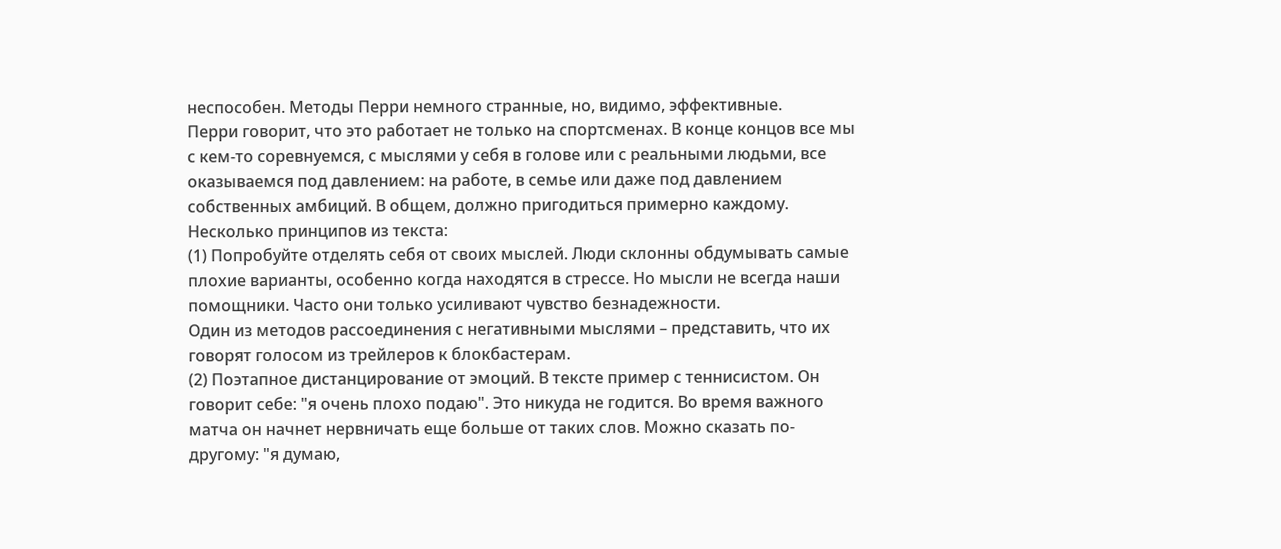неспособен. Методы Перри немного странные, но, видимо, эффективные.
Перри говорит, что это работает не только на спортсменах. В конце концов все мы с кем-то соревнуемся, с мыслями у себя в голове или с реальными людьми, все оказываемся под давлением: на работе, в семье или даже под давлением собственных амбиций. В общем, должно пригодиться примерно каждому.
Несколько принципов из текста:
(1) Попробуйте отделять себя от своих мыслей. Люди склонны обдумывать самые плохие варианты, особенно когда находятся в стрессе. Но мысли не всегда наши помощники. Часто они только усиливают чувство безнадежности.
Один из методов рассоединения с негативными мыслями – представить, что их говорят голосом из трейлеров к блокбастерам.
(2) Поэтапное дистанцирование от эмоций. В тексте пример с теннисистом. Он говорит себе: "я очень плохо подаю". Это никуда не годится. Во время важного матча он начнет нервничать еще больше от таких слов. Можно сказать по-другому: "я думаю,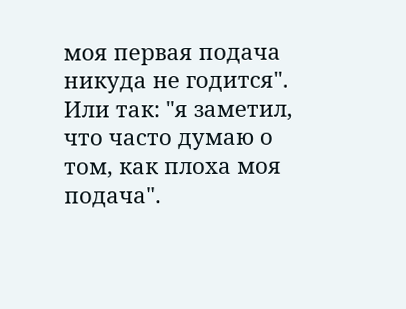моя первая подача никуда не годится". Или так: "я заметил, что часто думаю о том, как плоха моя подача".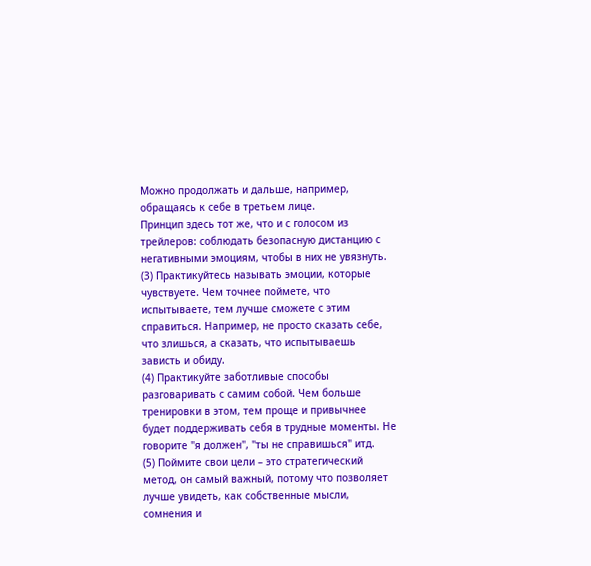Можно продолжать и дальше, например, обращаясь к себе в третьем лице.
Принцип здесь тот же, что и с голосом из трейлеров: соблюдать безопасную дистанцию с негативными эмоциям, чтобы в них не увязнуть.
(3) Практикуйтесь называть эмоции, которые чувствуете. Чем точнее поймете, что испытываете, тем лучше сможете с этим справиться. Например, не просто сказать себе, что злишься, а сказать, что испытываешь зависть и обиду.
(4) Практикуйте заботливые способы разговаривать с самим собой. Чем больше тренировки в этом, тем проще и привычнее будет поддерживать себя в трудные моменты. Не говорите "я должен", "ты не справишься" итд.
(5) Поймите свои цели – это стратегический метод, он самый важный, потому что позволяет лучше увидеть, как собственные мысли, сомнения и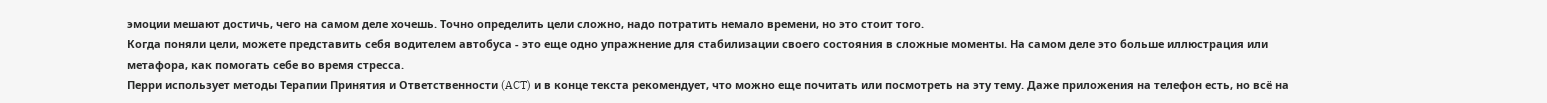эмоции мешают достичь, чего на самом деле хочешь. Точно определить цели сложно, надо потратить немало времени, но это стоит того.
Когда поняли цели, можете представить себя водителем автобуса - это еще одно упражнение для стабилизации своего состояния в сложные моменты. На самом деле это больше иллюстрация или метафора, как помогать себе во время стресса.
Перри использует методы Терапии Принятия и Ответственности (ACT) и в конце текста рекомендует, что можно еще почитать или посмотреть на эту тему. Даже приложения на телефон есть, но всё на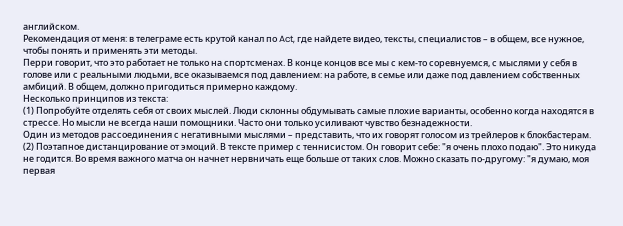английском.
Рекомендация от меня: в телеграме есть крутой канал по Act, где найдете видео, тексты, специалистов – в общем, все нужное, чтобы понять и применять эти методы.
Перри говорит, что это работает не только на спортсменах. В конце концов все мы с кем-то соревнуемся, с мыслями у себя в голове или с реальными людьми, все оказываемся под давлением: на работе, в семье или даже под давлением собственных амбиций. В общем, должно пригодиться примерно каждому.
Несколько принципов из текста:
(1) Попробуйте отделять себя от своих мыслей. Люди склонны обдумывать самые плохие варианты, особенно когда находятся в стрессе. Но мысли не всегда наши помощники. Часто они только усиливают чувство безнадежности.
Один из методов рассоединения с негативными мыслями – представить, что их говорят голосом из трейлеров к блокбастерам.
(2) Поэтапное дистанцирование от эмоций. В тексте пример с теннисистом. Он говорит себе: "я очень плохо подаю". Это никуда не годится. Во время важного матча он начнет нервничать еще больше от таких слов. Можно сказать по-другому: "я думаю, моя первая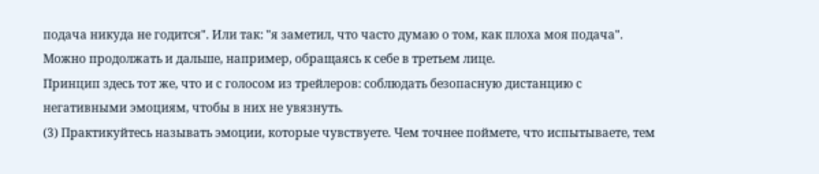подача никуда не годится". Или так: "я заметил, что часто думаю о том, как плоха моя подача". Можно продолжать и дальше, например, обращаясь к себе в третьем лице.
Принцип здесь тот же, что и с голосом из трейлеров: соблюдать безопасную дистанцию с негативными эмоциям, чтобы в них не увязнуть.
(3) Практикуйтесь называть эмоции, которые чувствуете. Чем точнее поймете, что испытываете, тем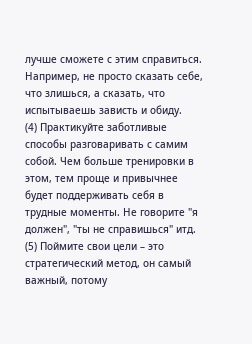лучше сможете с этим справиться. Например, не просто сказать себе, что злишься, а сказать, что испытываешь зависть и обиду.
(4) Практикуйте заботливые способы разговаривать с самим собой. Чем больше тренировки в этом, тем проще и привычнее будет поддерживать себя в трудные моменты. Не говорите "я должен", "ты не справишься" итд.
(5) Поймите свои цели – это стратегический метод, он самый важный, потому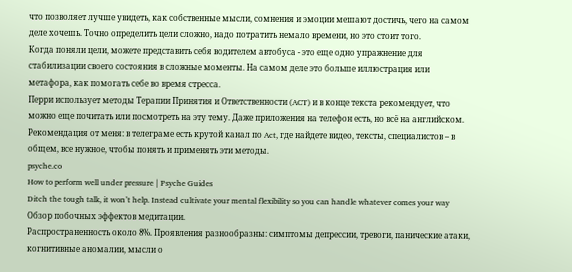что позволяет лучше увидеть, как собственные мысли, сомнения и эмоции мешают достичь, чего на самом деле хочешь. Точно определить цели сложно, надо потратить немало времени, но это стоит того.
Когда поняли цели, можете представить себя водителем автобуса - это еще одно упражнение для стабилизации своего состояния в сложные моменты. На самом деле это больше иллюстрация или метафора, как помогать себе во время стресса.
Перри использует методы Терапии Принятия и Ответственности (ACT) и в конце текста рекомендует, что можно еще почитать или посмотреть на эту тему. Даже приложения на телефон есть, но всё на английском.
Рекомендация от меня: в телеграме есть крутой канал по Act, где найдете видео, тексты, специалистов – в общем, все нужное, чтобы понять и применять эти методы.
psyche.co
How to perform well under pressure | Psyche Guides
Ditch the tough talk, it won’t help. Instead cultivate your mental flexibility so you can handle whatever comes your way
Обзор побочных эффектов медитации.
Распространенность около 8%. Проявления разнообразны: симптомы депрессии, тревоги, панические атаки, когнитивные аномалии, мысли о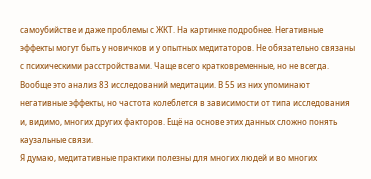самоубийстве и даже проблемы с ЖКТ. На картинке подробнее. Негативные эффекты могут быть у новичков и у опытных медитаторов. Не обязательно связаны с психическими расстройствами. Чаще всего кратковременные, но не всегда.
Вообще это анализ 83 исследований медитации. В 55 из них упоминают негативные эффекты, но частота колеблется в зависимости от типа исследования и, видимо, многих других факторов. Ещё на основе этих данных сложно понять каузальные связи.
Я думаю, медитативные практики полезны для многих людей и во многих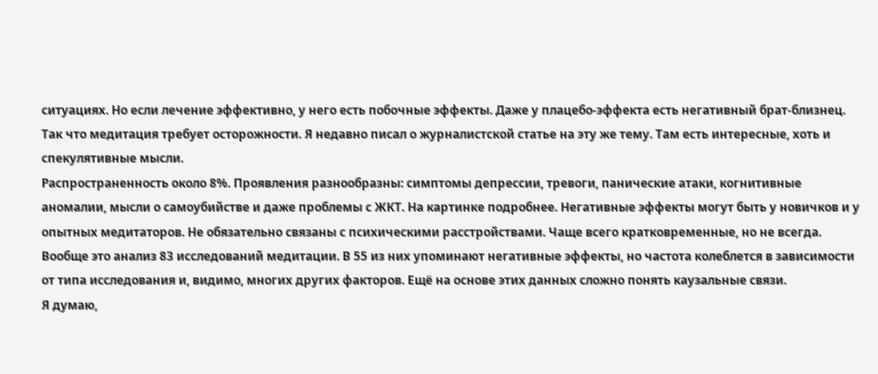ситуациях. Но если лечение эффективно, у него есть побочные эффекты. Даже у плацебо-эффекта есть негативный брат-близнец. Так что медитация требует осторожности. Я недавно писал о журналистской статье на эту же тему. Там есть интересные, хоть и спекулятивные мысли.
Распространенность около 8%. Проявления разнообразны: симптомы депрессии, тревоги, панические атаки, когнитивные аномалии, мысли о самоубийстве и даже проблемы с ЖКТ. На картинке подробнее. Негативные эффекты могут быть у новичков и у опытных медитаторов. Не обязательно связаны с психическими расстройствами. Чаще всего кратковременные, но не всегда.
Вообще это анализ 83 исследований медитации. В 55 из них упоминают негативные эффекты, но частота колеблется в зависимости от типа исследования и, видимо, многих других факторов. Ещё на основе этих данных сложно понять каузальные связи.
Я думаю,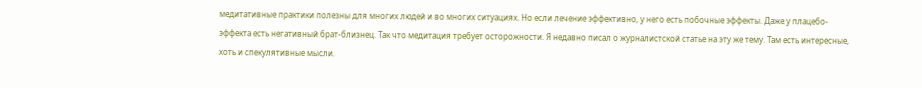медитативные практики полезны для многих людей и во многих ситуациях. Но если лечение эффективно, у него есть побочные эффекты. Даже у плацебо-эффекта есть негативный брат-близнец. Так что медитация требует осторожности. Я недавно писал о журналистской статье на эту же тему. Там есть интересные, хоть и спекулятивные мысли.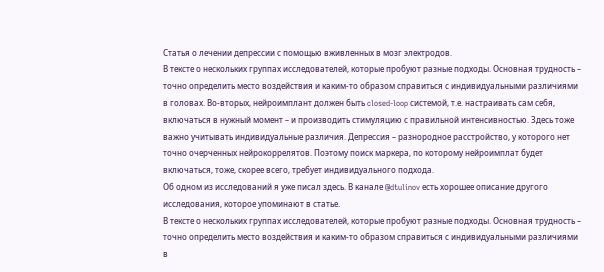Статья о лечении депрессии с помощью вживленных в мозг электродов.
В тексте о нескольких группах исследователей, которые пробуют разные подходы. Основная трудность – точно определить место воздействия и каким-то образом справиться с индивидуальными различиями в головах. Во-вторых, нейроимплант должен быть closed-loop системой, т.е. настраивать сам себя, включаться в нужный момент – и производить стимуляцию с правильной интенсивностью. Здесь тоже важно учитывать индивидуальные различия. Депрессия – разнородное расстройство, у которого нет точно очерченных нейрокоррелятов. Поэтому поиск маркера, по которому нейроимплат будет включаться, тоже, скорее всего, требует индивидуального подхода.
Об одном из исследований я уже писал здесь. В канале @dtulinov есть хорошее описание другого исследования, которое упоминают в статье.
В тексте о нескольких группах исследователей, которые пробуют разные подходы. Основная трудность – точно определить место воздействия и каким-то образом справиться с индивидуальными различиями в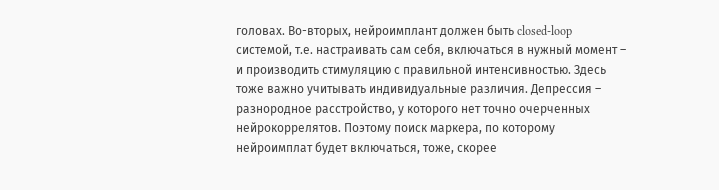головах. Во-вторых, нейроимплант должен быть closed-loop системой, т.е. настраивать сам себя, включаться в нужный момент – и производить стимуляцию с правильной интенсивностью. Здесь тоже важно учитывать индивидуальные различия. Депрессия – разнородное расстройство, у которого нет точно очерченных нейрокоррелятов. Поэтому поиск маркера, по которому нейроимплат будет включаться, тоже, скорее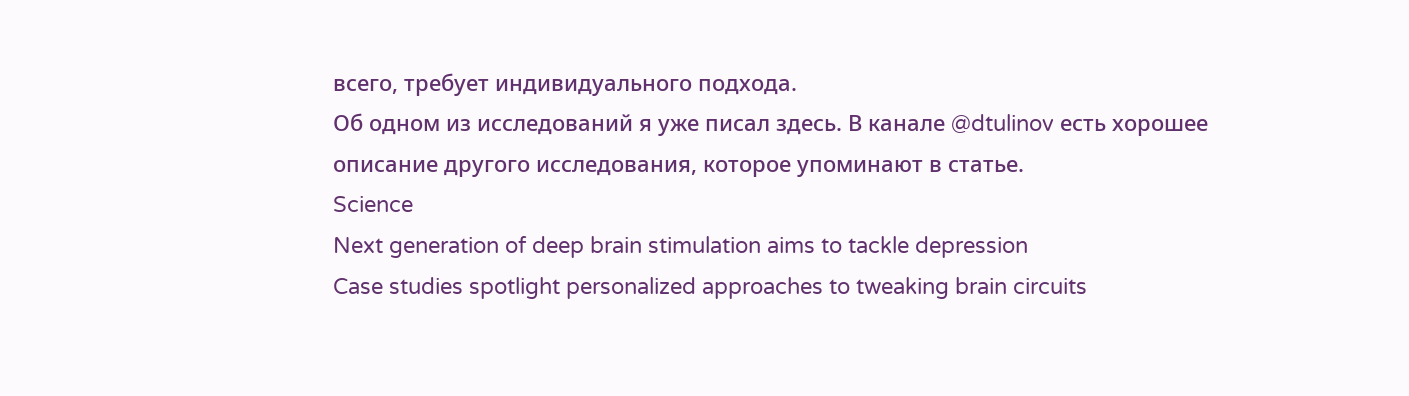всего, требует индивидуального подхода.
Об одном из исследований я уже писал здесь. В канале @dtulinov есть хорошее описание другого исследования, которое упоминают в статье.
Science
Next generation of deep brain stimulation aims to tackle depression
Case studies spotlight personalized approaches to tweaking brain circuits